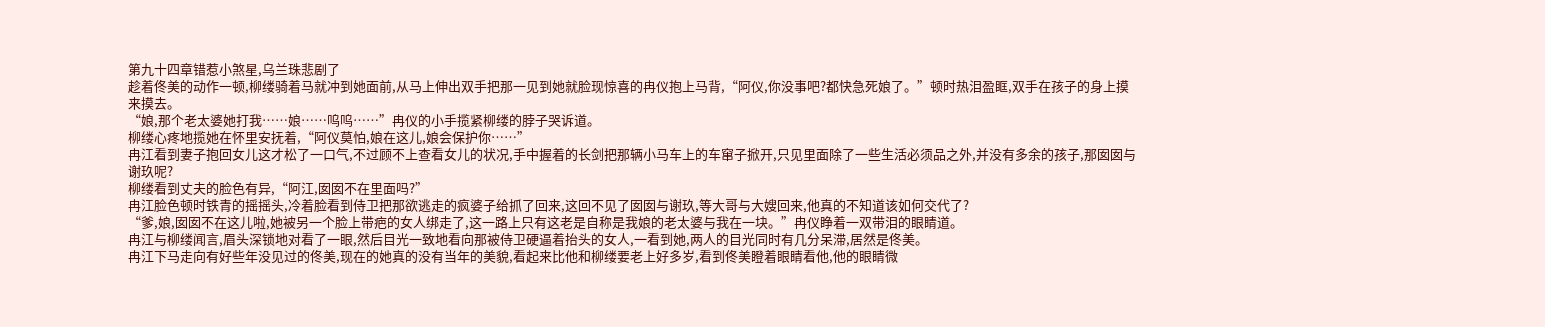第九十四章错惹小煞星,乌兰珠悲剧了
趁着佟美的动作一顿,柳缕骑着马就冲到她面前,从马上伸出双手把那一见到她就脸现惊喜的冉仪抱上马背,“阿仪,你没事吧?都快急死娘了。”顿时热泪盈眶,双手在孩子的身上摸来摸去。
“娘,那个老太婆她打我……娘……呜呜……”冉仪的小手揽紧柳缕的脖子哭诉道。
柳缕心疼地揽她在怀里安抚着,“阿仪莫怕,娘在这儿,娘会保护你……”
冉江看到妻子抱回女儿这才松了一口气,不过顾不上查看女儿的状况,手中握着的长剑把那辆小马车上的车窜子掀开,只见里面除了一些生活必须品之外,并没有多余的孩子,那囡囡与谢玖呢?
柳缕看到丈夫的脸色有异,“阿江,囡囡不在里面吗?”
冉江脸色顿时铁青的摇摇头,冷着脸看到侍卫把那欲逃走的疯婆子给抓了回来,这回不见了囡囡与谢玖,等大哥与大嫂回来,他真的不知道该如何交代了?
“爹,娘,囡囡不在这儿啦,她被另一个脸上带疤的女人绑走了,这一路上只有这老是自称是我娘的老太婆与我在一块。”冉仪睁着一双带泪的眼睛道。
冉江与柳缕闻言,眉头深锁地对看了一眼,然后目光一致地看向那被侍卫硬逼着抬头的女人,一看到她,两人的目光同时有几分呆滞,居然是佟美。
冉江下马走向有好些年没见过的佟美,现在的她真的没有当年的美貌,看起来比他和柳缕要老上好多岁,看到佟美瞪着眼睛看他,他的眼睛微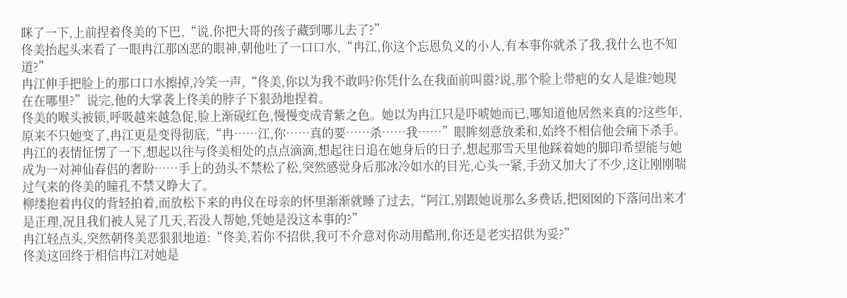眯了一下,上前捏着佟美的下巴,“说,你把大哥的孩子藏到哪儿去了?”
佟美抬起头来看了一眼冉江那凶恶的眼神,朝他吐了一口口水,“冉江,你这个忘恩负义的小人,有本事你就杀了我,我什么也不知道?”
冉江伸手把脸上的那口口水擦掉,冷笑一声,“佟美,你以为我不敢吗?你凭什么在我面前叫嚣?说,那个脸上带疤的女人是谁?她现在在哪里?”说完,他的大掌袭上佟美的脖子下狠劲地捏着。
佟美的喉头被锁,呼吸越来越急促,脸上渐砚红色,慢慢变成青紫之色。她以为冉江只是吓唬她而已,哪知道他居然来真的?这些年,原来不只她变了,冉江更是变得彻底,“冉……江,你……真的要……杀……我……”眼眸刻意放柔和,始终不相信他会痛下杀手。
冉江的表情怔愣了一下,想起以往与佟美相处的点点滴滴,想起往日追在她身后的日子,想起那雪天里他踩着她的脚印希望能与她成为一对神仙春侣的奢盼……手上的劲头不禁松了松,突然感觉身后那冰冷如水的目光,心头一紧,手劲又加大了不少,这让刚刚喘过气来的佟美的瞳孔不禁又睁大了。
柳缕抱着冉仪的背轻拍着,而放松下来的冉仪在母亲的怀里渐渐就睡了过去,“阿江,别跟她说那么多费话,把囡囡的下落问出来才是正理,况且我们被人晃了几天,若没人帮她,凭她是没这本事的?”
冉江轻点头,突然朝佟美恶狠狠地道:“佟美,若你不招供,我可不介意对你动用酷刑,你还是老实招供为妥?”
佟美这回终于相信冉江对她是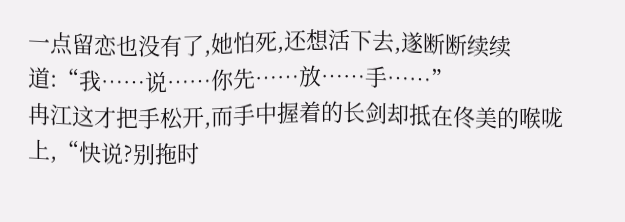一点留恋也没有了,她怕死,还想活下去,遂断断续续道:“我……说……你先……放……手……”
冉江这才把手松开,而手中握着的长剑却抵在佟美的喉咙上,“快说?别拖时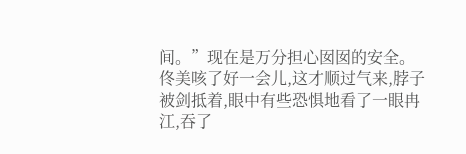间。”现在是万分担心囡囡的安全。
佟美咳了好一会儿,这才顺过气来,脖子被剑抵着,眼中有些恐惧地看了一眼冉江,吞了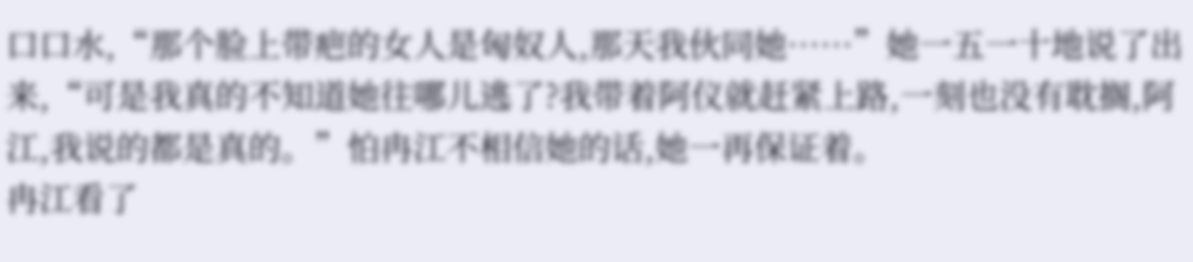口口水,“那个脸上带疤的女人是匈奴人,那天我伙同她……”她一五一十地说了出来,“可是我真的不知道她往哪儿逃了?我带着阿仪就赶紧上路,一刻也没有耽搁,阿江,我说的都是真的。”怕冉江不相信她的话,她一再保证着。
冉江看了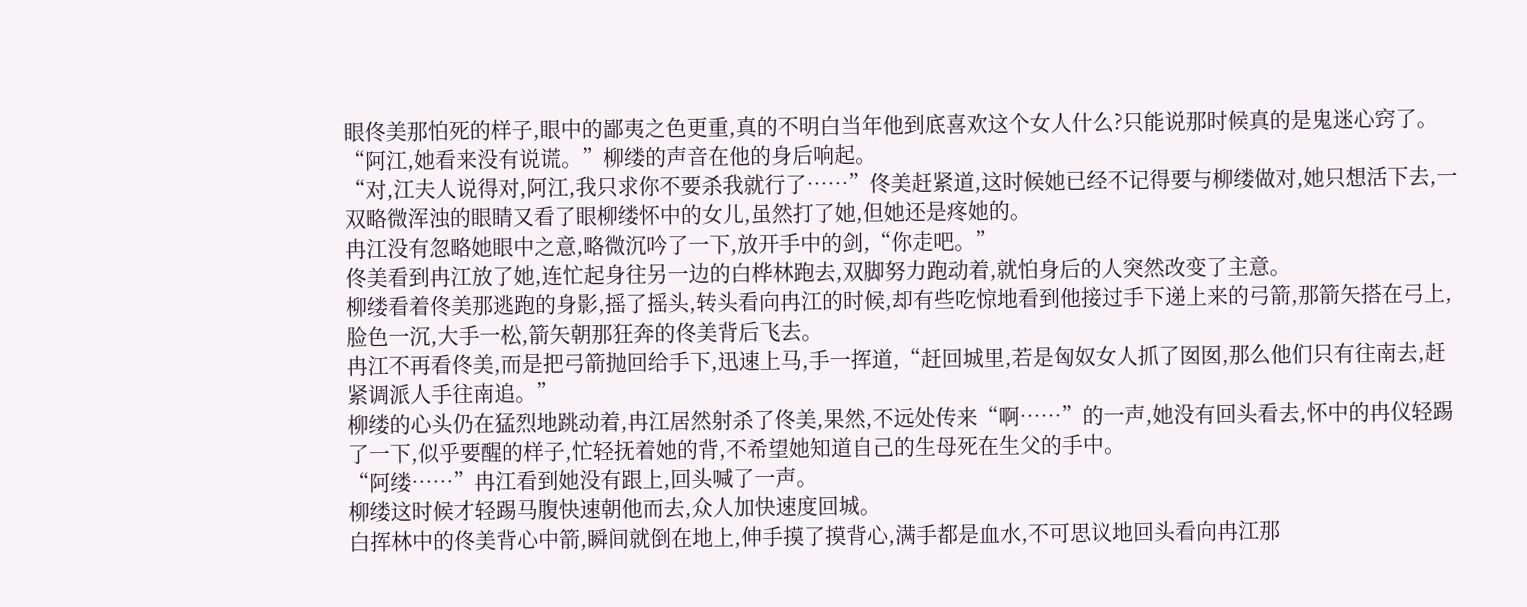眼佟美那怕死的样子,眼中的鄙夷之色更重,真的不明白当年他到底喜欢这个女人什么?只能说那时候真的是鬼迷心窍了。
“阿江,她看来没有说谎。”柳缕的声音在他的身后响起。
“对,江夫人说得对,阿江,我只求你不要杀我就行了……”佟美赶紧道,这时候她已经不记得要与柳缕做对,她只想活下去,一双略微浑浊的眼睛又看了眼柳缕怀中的女儿,虽然打了她,但她还是疼她的。
冉江没有忽略她眼中之意,略微沉吟了一下,放开手中的剑,“你走吧。”
佟美看到冉江放了她,连忙起身往另一边的白桦林跑去,双脚努力跑动着,就怕身后的人突然改变了主意。
柳缕看着佟美那逃跑的身影,摇了摇头,转头看向冉江的时候,却有些吃惊地看到他接过手下递上来的弓箭,那箭矢搭在弓上,脸色一沉,大手一松,箭矢朝那狂奔的佟美背后飞去。
冉江不再看佟美,而是把弓箭抛回给手下,迅速上马,手一挥道,“赶回城里,若是匈奴女人抓了囡囡,那么他们只有往南去,赶紧调派人手往南追。”
柳缕的心头仍在猛烈地跳动着,冉江居然射杀了佟美,果然,不远处传来“啊……”的一声,她没有回头看去,怀中的冉仪轻踢了一下,似乎要醒的样子,忙轻抚着她的背,不希望她知道自己的生母死在生父的手中。
“阿缕……”冉江看到她没有跟上,回头喊了一声。
柳缕这时候才轻踢马腹快速朝他而去,众人加快速度回城。
白挥林中的佟美背心中箭,瞬间就倒在地上,伸手摸了摸背心,满手都是血水,不可思议地回头看向冉江那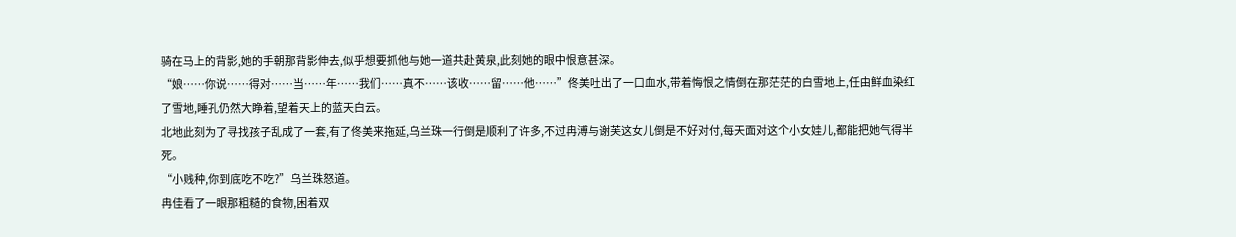骑在马上的背影,她的手朝那背影伸去,似乎想要抓他与她一道共赴黄泉,此刻她的眼中恨意甚深。
“娘……你说……得对……当……年……我们……真不……该收……留……他……”佟美吐出了一口血水,带着悔恨之情倒在那茫茫的白雪地上,任由鲜血染红了雪地,睡孔仍然大睁着,望着天上的蓝天白云。
北地此刻为了寻找孩子乱成了一套,有了佟美来拖延,乌兰珠一行倒是顺利了许多,不过冉溥与谢芙这女儿倒是不好对付,每天面对这个小女娃儿,都能把她气得半死。
“小贱种,你到底吃不吃?”乌兰珠怒道。
冉佳看了一眼那粗糙的食物,困着双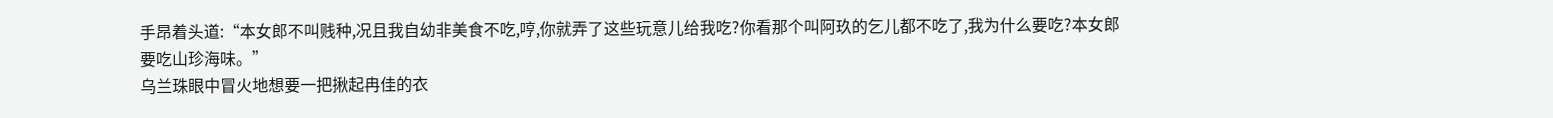手昂着头道:“本女郎不叫贱种,况且我自幼非美食不吃,哼,你就弄了这些玩意儿给我吃?你看那个叫阿玖的乞儿都不吃了,我为什么要吃?本女郎要吃山珍海味。”
乌兰珠眼中冒火地想要一把揪起冉佳的衣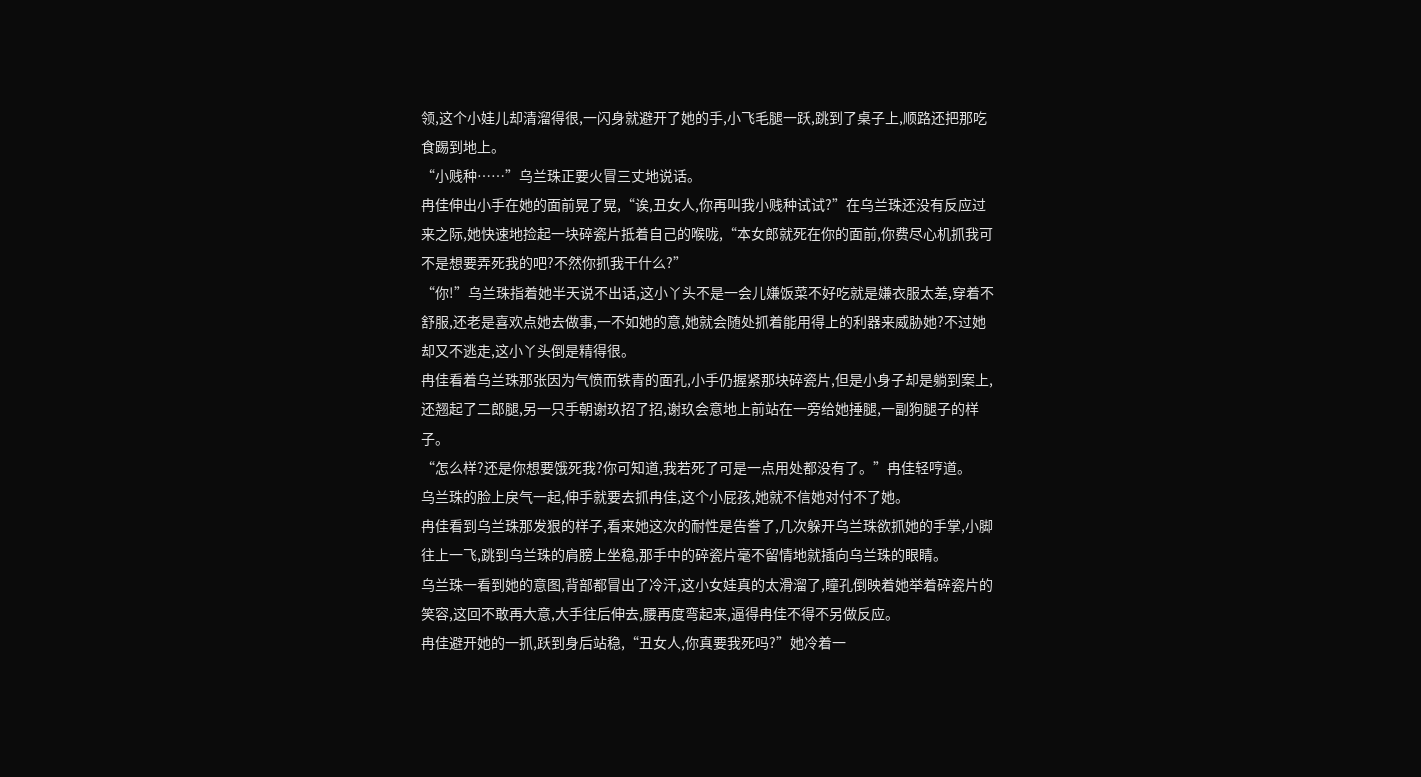领,这个小娃儿却清溜得很,一闪身就避开了她的手,小飞毛腿一跃,跳到了桌子上,顺路还把那吃食踢到地上。
“小贱种……”乌兰珠正要火冒三丈地说话。
冉佳伸出小手在她的面前晃了晃,“诶,丑女人,你再叫我小贱种试试?”在乌兰珠还没有反应过来之际,她快速地捡起一块碎瓷片抵着自己的喉咙,“本女郎就死在你的面前,你费尽心机抓我可不是想要弄死我的吧?不然你抓我干什么?”
“你!”乌兰珠指着她半天说不出话,这小丫头不是一会儿嫌饭菜不好吃就是嫌衣服太差,穿着不舒服,还老是喜欢点她去做事,一不如她的意,她就会随处抓着能用得上的利器来威胁她?不过她却又不逃走,这小丫头倒是精得很。
冉佳看着乌兰珠那张因为气愤而铁青的面孔,小手仍握紧那块碎瓷片,但是小身子却是躺到案上,还翘起了二郎腿,另一只手朝谢玖招了招,谢玖会意地上前站在一旁给她捶腿,一副狗腿子的样子。
“怎么样?还是你想要饿死我?你可知道,我若死了可是一点用处都没有了。”冉佳轻哼道。
乌兰珠的脸上戾气一起,伸手就要去抓冉佳,这个小屁孩,她就不信她对付不了她。
冉佳看到乌兰珠那发狠的样子,看来她这次的耐性是告誊了,几次躲开乌兰珠欲抓她的手掌,小脚往上一飞,跳到乌兰珠的肩膀上坐稳,那手中的碎瓷片毫不留情地就插向乌兰珠的眼睛。
乌兰珠一看到她的意图,背部都冒出了冷汗,这小女娃真的太滑溜了,瞳孔倒映着她举着碎瓷片的笑容,这回不敢再大意,大手往后伸去,腰再度弯起来,逼得冉佳不得不另做反应。
冉佳避开她的一抓,跃到身后站稳,“丑女人,你真要我死吗?”她冷着一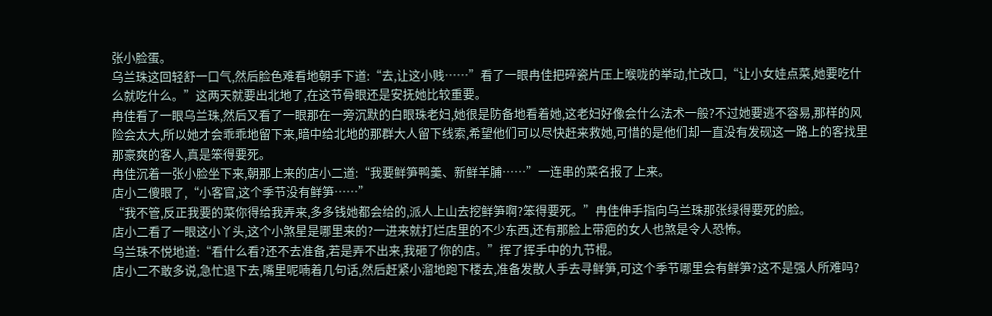张小脸蛋。
乌兰珠这回轻舒一口气,然后脸色难看地朝手下道:“去,让这小贱……”看了一眼冉佳把碎瓷片压上喉咙的举动,忙改口,“让小女娃点菜,她要吃什么就吃什么。”这两天就要出北地了,在这节骨眼还是安抚她比较重要。
冉佳看了一眼乌兰珠,然后又看了一眼那在一旁沉默的白眼珠老妇,她很是防备地看着她,这老妇好像会什么法术一般?不过她要逃不容易,那样的风险会太大,所以她才会乖乖地留下来,暗中给北地的那群大人留下线索,希望他们可以尽快赶来救她,可惜的是他们却一直没有发砚这一路上的客找里那豪爽的客人,真是笨得要死。
冉佳沉着一张小脸坐下来,朝那上来的店小二道:“我要鲜笋鸭羹、新鲜羊脯……”一连串的菜名报了上来。
店小二傻眼了,“小客官,这个季节没有鲜笋……”
“我不管,反正我要的菜你得给我弄来,多多钱她都会给的,派人上山去挖鲜笋啊?笨得要死。”冉佳伸手指向乌兰珠那张绿得要死的脸。
店小二看了一眼这小丫头,这个小煞星是哪里来的?一进来就打烂店里的不少东西,还有那脸上带疤的女人也煞是令人恐怖。
乌兰珠不悦地道:“看什么看?还不去准备,若是弄不出来,我砸了你的店。”挥了挥手中的九节棍。
店小二不敢多说,急忙退下去,嘴里呢喃着几句话,然后赶紧小溜地跑下楼去,准备发散人手去寻鲜笋,可这个季节哪里会有鲜笋?这不是强人所难吗?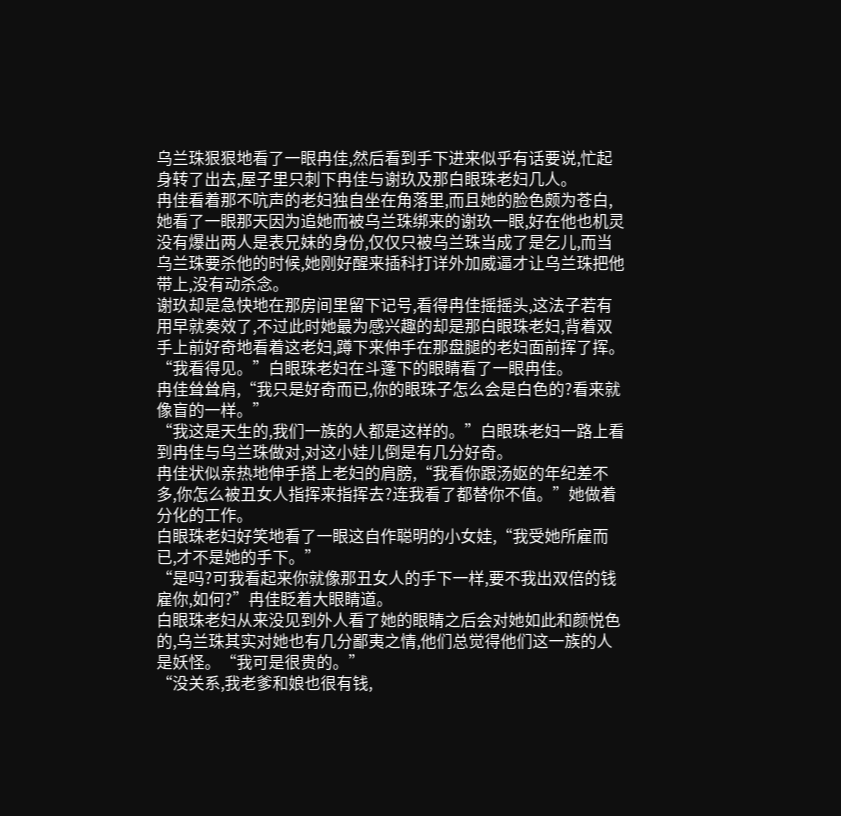乌兰珠狠狠地看了一眼冉佳,然后看到手下进来似乎有话要说,忙起身转了出去,屋子里只刺下冉佳与谢玖及那白眼珠老妇几人。
冉佳看着那不吭声的老妇独自坐在角落里,而且她的脸色颇为苍白,她看了一眼那天因为追她而被乌兰珠绑来的谢玖一眼,好在他也机灵没有爆出两人是表兄妹的身份,仅仅只被乌兰珠当成了是乞儿,而当乌兰珠要杀他的时候,她刚好醒来插科打详外加威逼才让乌兰珠把他带上,没有动杀念。
谢玖却是急快地在那房间里留下记号,看得冉佳摇摇头,这法子若有用早就奏效了,不过此时她最为感兴趣的却是那白眼珠老妇,背着双手上前好奇地看着这老妇,蹲下来伸手在那盘腿的老妇面前挥了挥。
“我看得见。”白眼珠老妇在斗蓬下的眼睛看了一眼冉佳。
冉佳耸耸肩,“我只是好奇而已,你的眼珠子怎么会是白色的?看来就像盲的一样。”
“我这是天生的,我们一族的人都是这样的。”白眼珠老妇一路上看到冉佳与乌兰珠做对,对这小娃儿倒是有几分好奇。
冉佳状似亲热地伸手搭上老妇的肩膀,“我看你跟汤妪的年纪差不多,你怎么被丑女人指挥来指挥去?连我看了都替你不值。”她做着分化的工作。
白眼珠老妇好笑地看了一眼这自作聪明的小女娃,“我受她所雇而已,才不是她的手下。”
“是吗?可我看起来你就像那丑女人的手下一样,要不我出双倍的钱雇你,如何?”冉佳眨着大眼睛道。
白眼珠老妇从来没见到外人看了她的眼睛之后会对她如此和颜悦色的,乌兰珠其实对她也有几分鄙夷之情,他们总觉得他们这一族的人是妖怪。“我可是很贵的。”
“没关系,我老爹和娘也很有钱,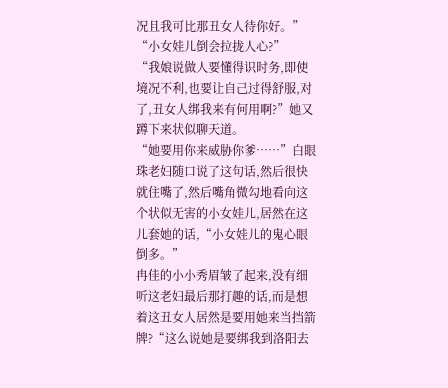况且我可比那丑女人待你好。”
“小女娃儿倒会拉拢人心?”
“我娘说做人要懂得识时务,即使境况不利,也要让自己过得舒服,对了,丑女人绑我来有何用啊?”她又蹲下来状似聊天道。
“她要用你来威胁你爹……”白眼珠老妇随口说了这句话,然后很快就住嘴了,然后嘴角微勾地看向这个状似无害的小女娃儿,居然在这儿套她的话,“小女娃儿的鬼心眼倒多。”
冉佳的小小秀眉皱了起来,没有细听这老妇最后那打趣的话,而是想着这丑女人居然是要用她来当挡箭牌?“这么说她是要绑我到洛阳去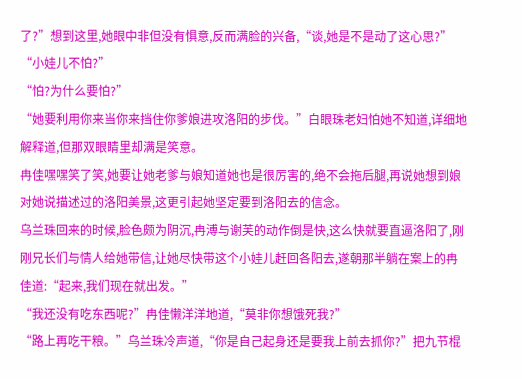了?”想到这里,她眼中非但没有惧意,反而满脸的兴备,“谈,她是不是动了这心思?”
“小娃儿不怕?”
“怕?为什么要怕?”
“她要利用你来当你来挡住你爹娘进攻洛阳的步伐。”白眼珠老妇怕她不知道,详细地解释道,但那双眼睛里却满是笑意。
冉佳嘿嘿笑了笑,她要让她老爹与娘知道她也是很厉害的,绝不会拖后腿,再说她想到娘对她说描述过的洛阳美景,这更引起她坚定要到洛阳去的信念。
乌兰珠回来的时候,脸色颇为阴沉,冉溥与谢芙的动作倒是快,这么快就要直逼洛阳了,刚刚兄长们与情人给她带信,让她尽快带这个小娃儿赶回各阳去,遂朝那半躺在案上的冉佳道:“起来,我们现在就出发。”
“我还没有吃东西呢?”冉佳懒洋洋地道,“莫非你想饿死我?”
“路上再吃干粮。”乌兰珠冷声道,“你是自己起身还是要我上前去抓你?”把九节棍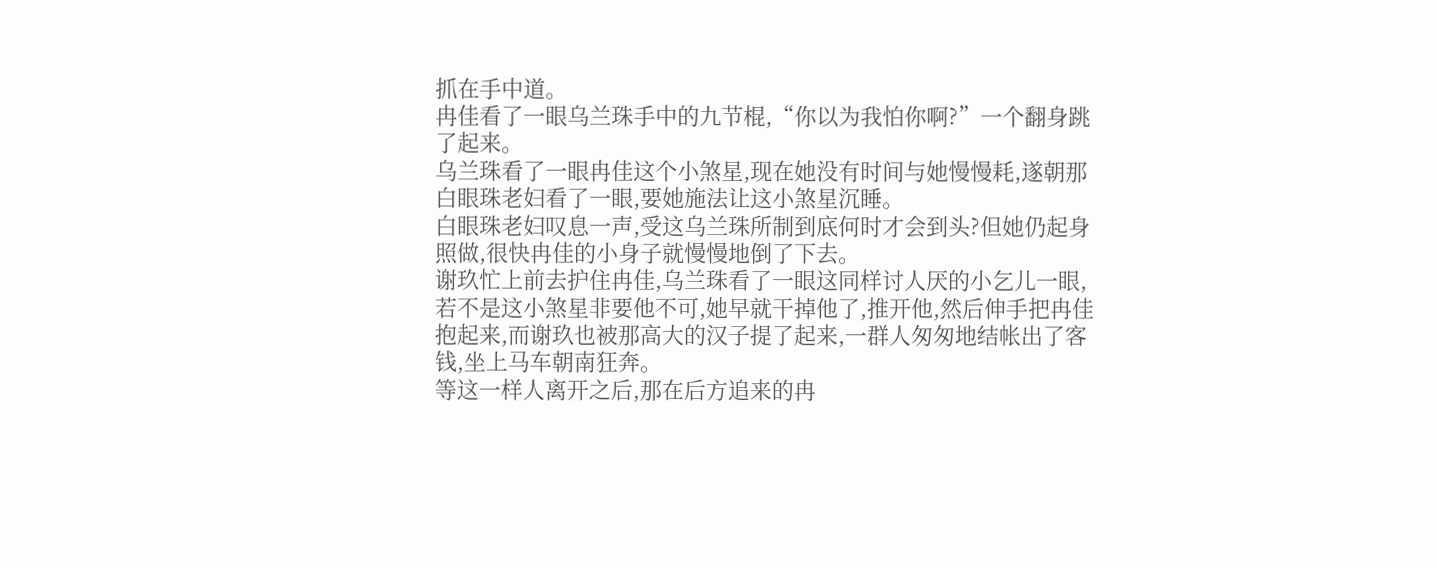抓在手中道。
冉佳看了一眼乌兰珠手中的九节棍,“你以为我怕你啊?”一个翻身跳了起来。
乌兰珠看了一眼冉佳这个小煞星,现在她没有时间与她慢慢耗,遂朝那白眼珠老妇看了一眼,要她施法让这小煞星沉睡。
白眼珠老妇叹息一声,受这乌兰珠所制到底何时才会到头?但她仍起身照做,很快冉佳的小身子就慢慢地倒了下去。
谢玖忙上前去护住冉佳,乌兰珠看了一眼这同样讨人厌的小乞儿一眼,若不是这小煞星非要他不可,她早就干掉他了,推开他,然后伸手把冉佳抱起来,而谢玖也被那高大的汉子提了起来,一群人匆匆地结帐出了客钱,坐上马车朝南狂奔。
等这一样人离开之后,那在后方追来的冉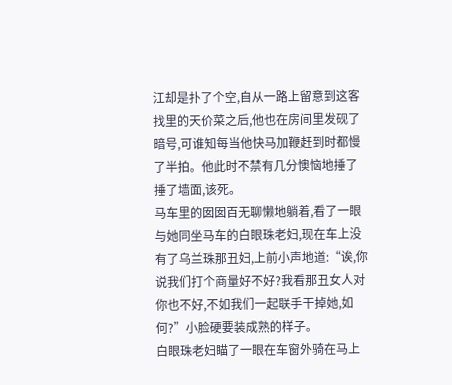江却是扑了个空,自从一路上留意到这客找里的天价菜之后,他也在房间里发砚了暗号,可谁知每当他快马加鞭赶到时都慢了半拍。他此时不禁有几分懊恼地捶了捶了墙面,该死。
马车里的囡囡百无聊懒地躺着,看了一眼与她同坐马车的白眼珠老妇,现在车上没有了乌兰珠那丑妇,上前小声地道:“诶,你说我们打个商量好不好?我看那丑女人对你也不好,不如我们一起联手干掉她,如何?”小脸硬要装成熟的样子。
白眼珠老妇瞄了一眼在车窗外骑在马上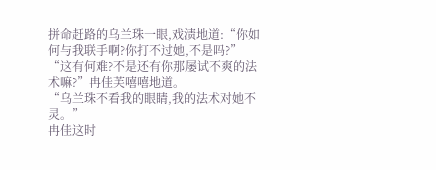拼命赶路的乌兰珠一眼,戏渍地道:“你如何与我联手啊?你打不过她,不是吗?”
“这有何难?不是还有你那屡试不爽的法术嘛?”冉佳芙嘻嘻地道。
“乌兰珠不看我的眼睛,我的法术对她不灵。”
冉佳这时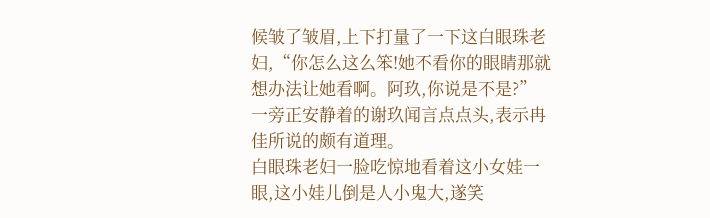候皱了皱眉,上下打量了一下这白眼珠老妇,“你怎么这么笨!她不看你的眼睛那就想办法让她看啊。阿玖,你说是不是?”
一旁正安静着的谢玖闻言点点头,表示冉佳所说的颇有道理。
白眼珠老妇一脸吃惊地看着这小女娃一眼,这小娃儿倒是人小鬼大,遂笑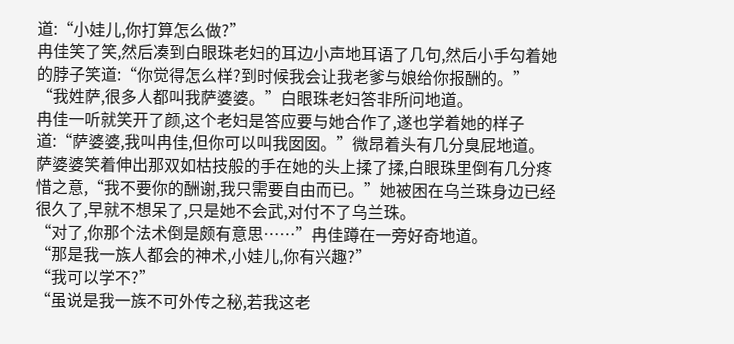道:“小娃儿,你打算怎么做?”
冉佳笑了笑,然后凑到白眼珠老妇的耳边小声地耳语了几句,然后小手勾着她的脖子笑道:“你觉得怎么样?到时候我会让我老爹与娘给你报酬的。”
“我姓萨,很多人都叫我萨婆婆。”白眼珠老妇答非所问地道。
冉佳一听就笑开了颜,这个老妇是答应要与她合作了,遂也学着她的样子道:“萨婆婆,我叫冉佳,但你可以叫我囡囡。”微昂着头有几分臭屁地道。
萨婆婆笑着伸出那双如枯技般的手在她的头上揉了揉,白眼珠里倒有几分疼惜之意,“我不要你的酬谢,我只需要自由而已。”她被困在乌兰珠身边已经很久了,早就不想呆了,只是她不会武,对付不了乌兰珠。
“对了,你那个法术倒是颇有意思……”冉佳蹲在一旁好奇地道。
“那是我一族人都会的神术,小娃儿,你有兴趣?”
“我可以学不?”
“虽说是我一族不可外传之秘,若我这老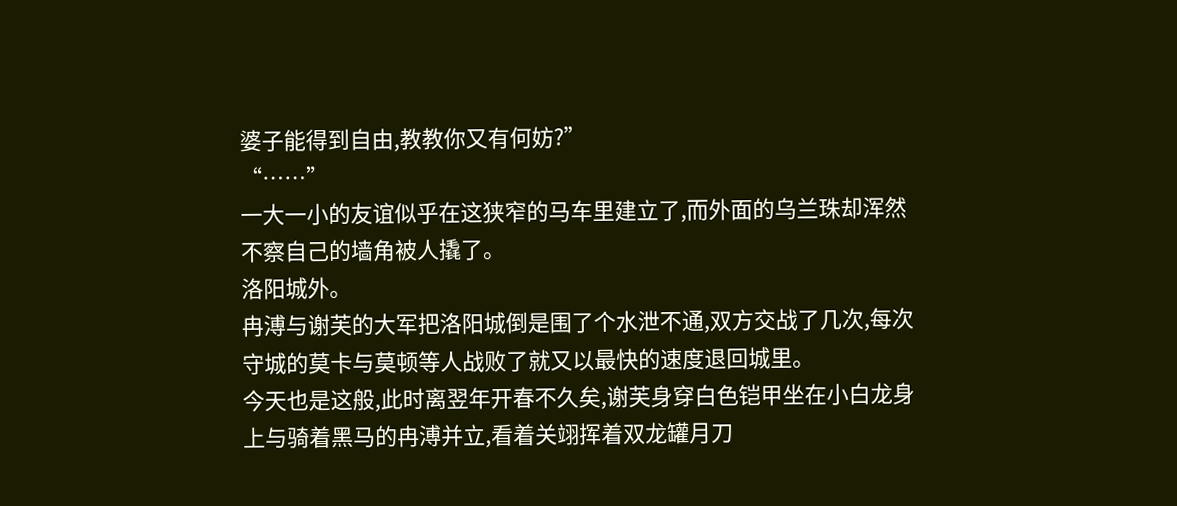婆子能得到自由,教教你又有何妨?”
“……”
一大一小的友谊似乎在这狭窄的马车里建立了,而外面的乌兰珠却浑然不察自己的墙角被人撬了。
洛阳城外。
冉溥与谢芙的大军把洛阳城倒是围了个水泄不通,双方交战了几次,每次守城的莫卡与莫顿等人战败了就又以最快的速度退回城里。
今天也是这般,此时离翌年开春不久矣,谢芙身穿白色铠甲坐在小白龙身上与骑着黑马的冉溥并立,看着关翊挥着双龙罐月刀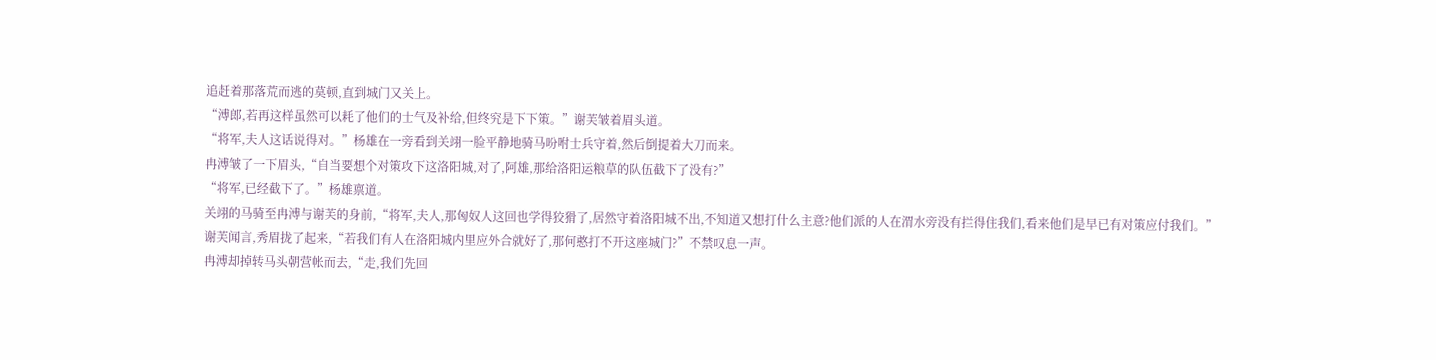追赶着那落荒而逃的莫顿,直到城门又关上。
“溥郎,若再这样虽然可以耗了他们的士气及补给,但终究是下下策。”谢芙皱着眉头道。
“将军,夫人这话说得对。”杨雄在一旁看到关翊一脸平静地骑马吩咐士兵守着,然后倒提着大刀而来。
冉溥皱了一下眉头,“自当要想个对策攻下这洛阳城,对了,阿雄,那给洛阳运粮草的队伍截下了没有?”
“将军,已经截下了。”杨雄禀道。
关翊的马骑至冉溥与谢芙的身前,“将军,夫人,那匈奴人这回也学得狡猾了,居然守着洛阳城不出,不知道又想打什么主意?他们派的人在渭水旁没有拦得住我们,看来他们是早已有对策应付我们。”
谢芙闻言,秀眉拢了起来,“若我们有人在洛阳城内里应外合就好了,那何憨打不开这座城门?”不禁叹息一声。
冉溥却掉转马头朝营帐而去,“走,我们先回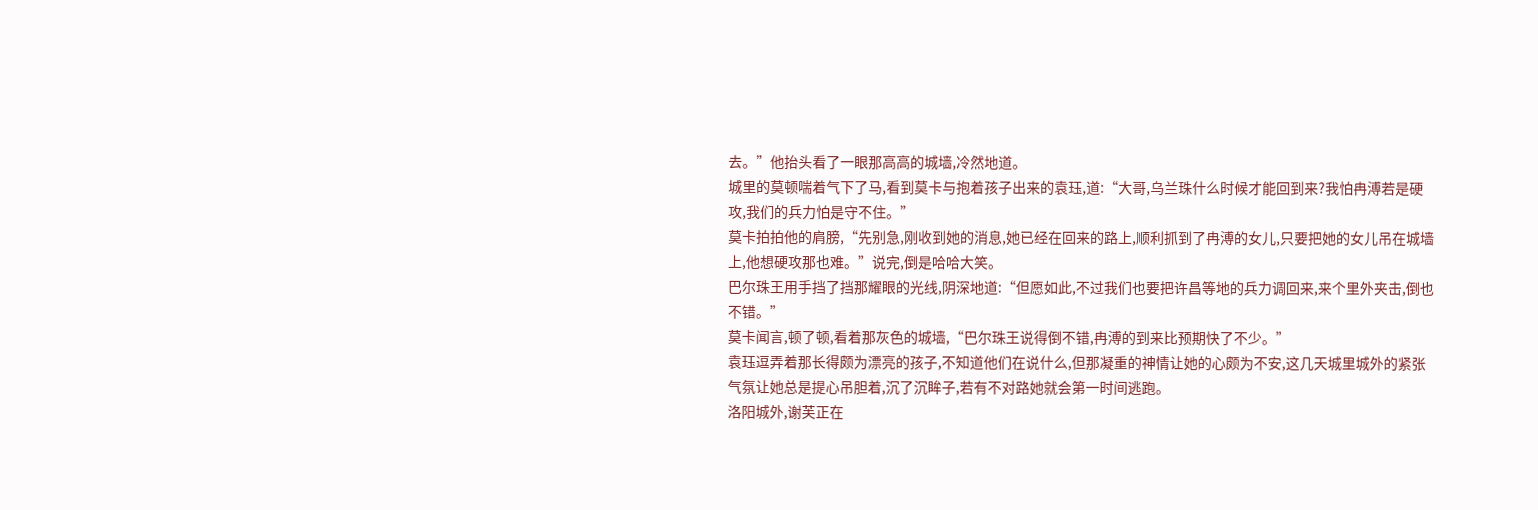去。”他抬头看了一眼那高高的城墙,冷然地道。
城里的莫顿喘着气下了马,看到莫卡与抱着孩子出来的袁珏,道:“大哥,乌兰珠什么时候才能回到来?我怕冉溥若是硬攻,我们的兵力怕是守不住。”
莫卡拍拍他的肩膀,“先别急,刚收到她的消息,她已经在回来的路上,顺利抓到了冉溥的女儿,只要把她的女儿吊在城墙上,他想硬攻那也难。”说完,倒是哈哈大笑。
巴尔珠王用手挡了挡那耀眼的光线,阴深地道:“但愿如此,不过我们也要把许昌等地的兵力调回来,来个里外夹击,倒也不错。”
莫卡闻言,顿了顿,看着那灰色的城墙,“巴尔珠王说得倒不错,冉溥的到来比预期快了不少。”
袁珏逗弄着那长得颇为漂亮的孩子,不知道他们在说什么,但那凝重的神情让她的心颇为不安,这几天城里城外的紧张气氛让她总是提心吊胆着,沉了沉眸子,若有不对路她就会第一时间逃跑。
洛阳城外,谢芙正在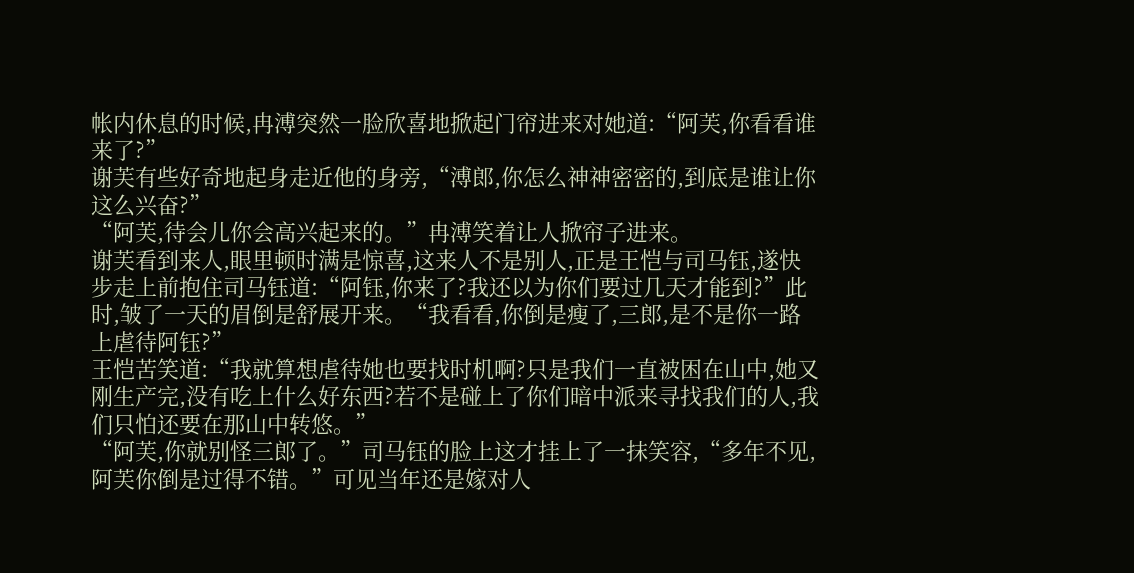帐内休息的时候,冉溥突然一脸欣喜地掀起门帘进来对她道:“阿芙,你看看谁来了?”
谢芙有些好奇地起身走近他的身旁,“溥郎,你怎么神神密密的,到底是谁让你这么兴奋?”
“阿芙,待会儿你会高兴起来的。”冉溥笑着让人掀帘子进来。
谢芙看到来人,眼里顿时满是惊喜,这来人不是别人,正是王恺与司马钰,遂快步走上前抱住司马钰道:“阿钰,你来了?我还以为你们要过几天才能到?”此时,皱了一天的眉倒是舒展开来。“我看看,你倒是瘦了,三郎,是不是你一路上虐待阿钰?”
王恺苦笑道:“我就算想虐待她也要找时机啊?只是我们一直被困在山中,她又刚生产完,没有吃上什么好东西?若不是碰上了你们暗中派来寻找我们的人,我们只怕还要在那山中转悠。”
“阿芙,你就别怪三郎了。”司马钰的脸上这才挂上了一抹笑容,“多年不见,阿芙你倒是过得不错。”可见当年还是嫁对人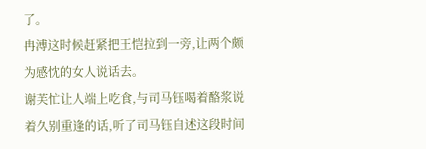了。
冉溥这时候赶紧把王恺拉到一旁,让两个颇为感忱的女人说话去。
谢芙忙让人端上吃食,与司马钰喝着酪浆说着久别重逢的话,听了司马钰自述这段时间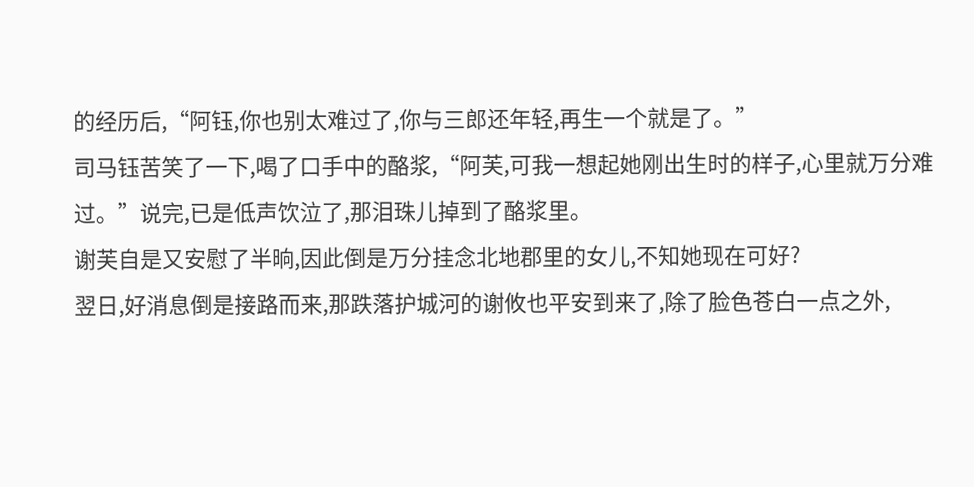的经历后,“阿钰,你也别太难过了,你与三郎还年轻,再生一个就是了。”
司马钰苦笑了一下,喝了口手中的酪浆,“阿芙,可我一想起她刚出生时的样子,心里就万分难过。”说完,已是低声饮泣了,那泪珠儿掉到了酪浆里。
谢芙自是又安慰了半晌,因此倒是万分挂念北地郡里的女儿,不知她现在可好?
翌日,好消息倒是接路而来,那跌落护城河的谢攸也平安到来了,除了脸色苍白一点之外,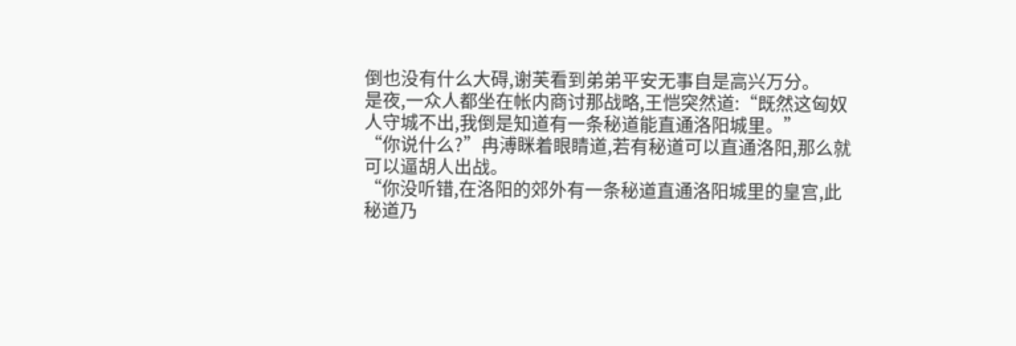倒也没有什么大碍,谢芙看到弟弟平安无事自是高兴万分。
是夜,一众人都坐在帐内商讨那战略,王恺突然道:“既然这匈奴人守城不出,我倒是知道有一条秘道能直通洛阳城里。”
“你说什么?”冉溥眯着眼睛道,若有秘道可以直通洛阳,那么就可以逼胡人出战。
“你没听错,在洛阳的郊外有一条秘道直通洛阳城里的皇宫,此秘道乃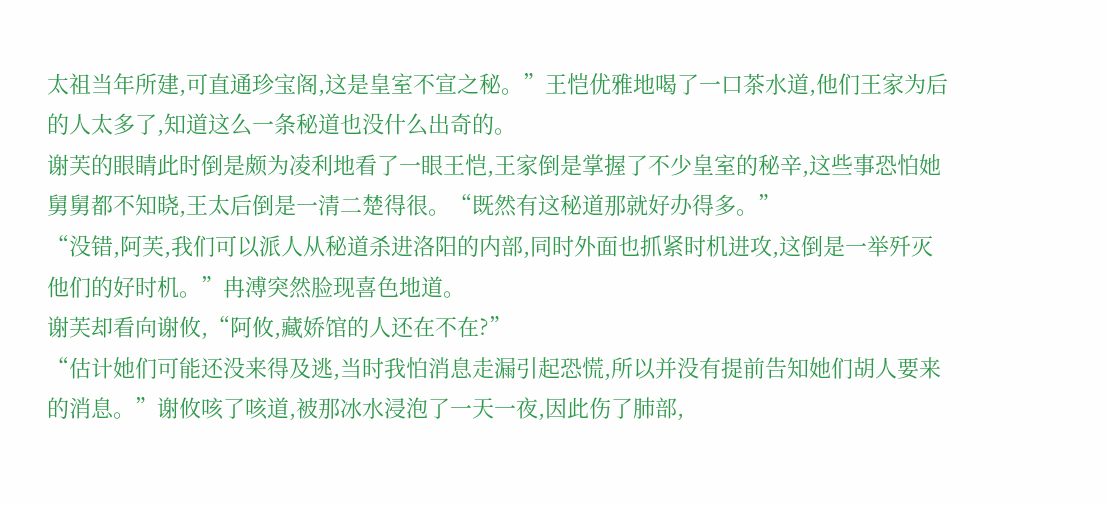太祖当年所建,可直通珍宝阁,这是皇室不宣之秘。”王恺优雅地喝了一口茶水道,他们王家为后的人太多了,知道这么一条秘道也没什么出奇的。
谢芙的眼睛此时倒是颇为凌利地看了一眼王恺,王家倒是掌握了不少皇室的秘辛,这些事恐怕她舅舅都不知晓,王太后倒是一清二楚得很。“既然有这秘道那就好办得多。”
“没错,阿芙,我们可以派人从秘道杀进洛阳的内部,同时外面也抓紧时机进攻,这倒是一举歼灭他们的好时机。”冉溥突然脸现喜色地道。
谢芙却看向谢攸,“阿攸,藏娇馆的人还在不在?”
“估计她们可能还没来得及逃,当时我怕消息走漏引起恐慌,所以并没有提前告知她们胡人要来的消息。”谢攸咳了咳道,被那冰水浸泡了一天一夜,因此伤了肺部,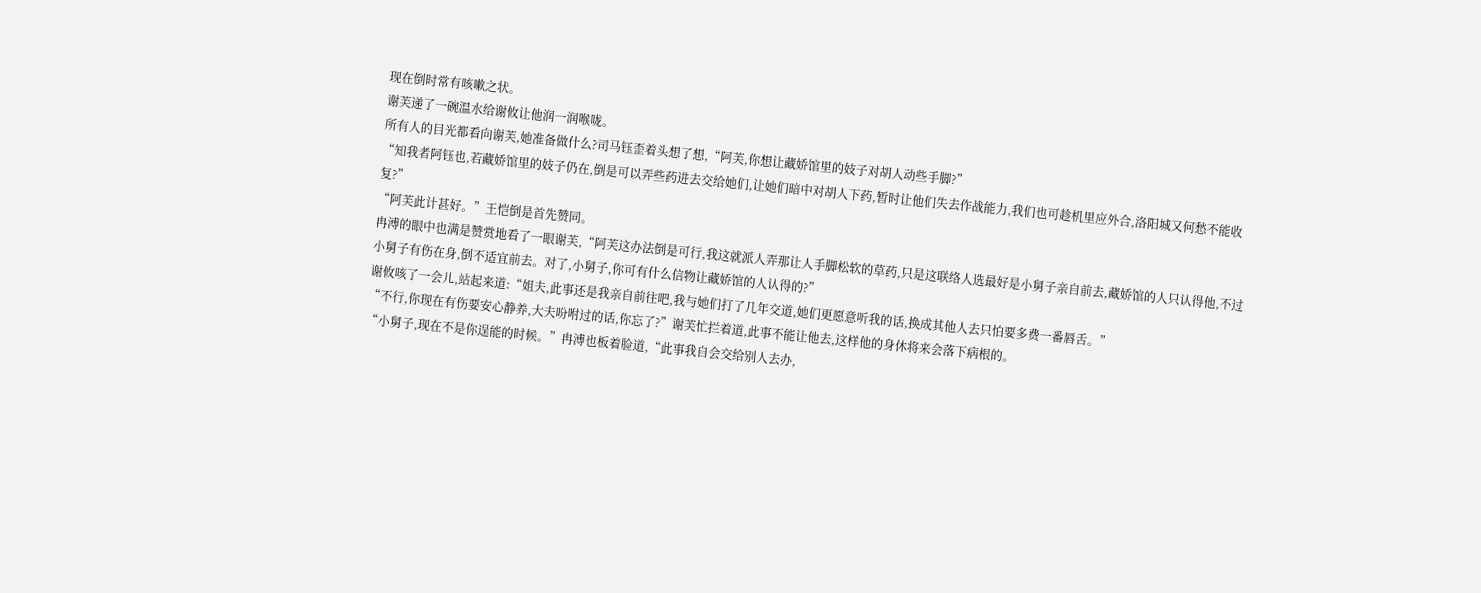现在倒时常有咳嗽之状。
谢芙递了一碗温水给谢攸让他润一润喉咙。
所有人的目光都看向谢芙,她准备做什么?司马钰歪着头想了想,“阿芙,你想让藏娇馆里的妓子对胡人动些手脚?”
“知我者阿钰也,若藏娇馆里的妓子仍在,倒是可以弄些药进去交给她们,让她们暗中对胡人下药,暂时让他们失去作战能力,我们也可趁机里应外合,洛阳城又何愁不能收复?”
“阿芙此计甚好。”王恺倒是首先赞同。
冉溥的眼中也满是赞赏地看了一眼谢芙,“阿芙这办法倒是可行,我这就派人弄那让人手脚松软的草药,只是这联络人选最好是小舅子亲自前去,藏娇馆的人只认得他,不过小舅子有伤在身,倒不适宜前去。对了,小舅子,你可有什么信物让藏娇馆的人认得的?”
谢攸咳了一会儿,站起来道:“姐夫,此事还是我亲自前往吧,我与她们打了几年交道,她们更愿意听我的话,换成其他人去只怕要多费一番唇舌。”
“不行,你现在有伤要安心静养,大夫吩咐过的话,你忘了?”谢芙忙拦着道,此事不能让他去,这样他的身休将来会落下病根的。
“小舅子,现在不是你逞能的时候。”冉溥也板着脸道,“此事我自会交给别人去办,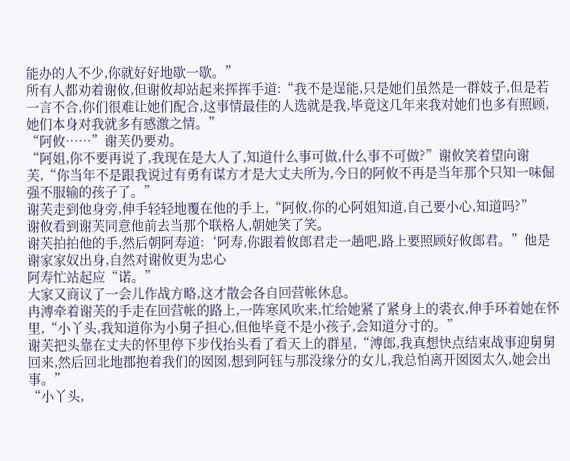能办的人不少,你就好好地歇一歇。”
所有人都劝着谢攸,但谢攸却站起来挥挥手道:“我不是逞能,只是她们虽然是一群妓子,但是若一言不合,你们很难让她们配合,这事情最佳的人选就是我,毕竟这几年来我对她们也多有照顾,她们本身对我就多有感激之情。”
“阿攸……”谢芙仍要劝。
“阿姐,你不要再说了,我现在是大人了,知道什么事可做,什么事不可做?”谢攸笑着望向谢芙,“你当年不是跟我说过有勇有谋方才是大丈夫所为,今日的阿攸不再是当年那个只知一味倔强不服输的孩子了。”
谢芙走到他身旁,伸手轻轻地覆在他的手上,“阿攸,你的心阿姐知道,自己要小心,知道吗?”
谢攸看到谢芙同意他前去当那个联格人,朝她笑了笑。
谢芙拍拍他的手,然后朝阿寿道:‘阿寿,你跟着攸郎君走一趟吧,路上要照顾好攸郎君。”他是谢家家奴出身,自然对谢攸更为忠心
阿寿忙站起应“诺。”
大家又商议了一会儿作战方略,这才散会各自回营帐休息。
冉溥牵着谢芙的手走在回营帐的路上,一阵寒风吹来,忙给她紧了紧身上的裘衣,伸手环着她在怀里,“小丫头,我知道你为小舅子担心,但他毕竟不是小孩子,会知道分寸的。”
谢芙把头靠在丈夫的怀里停下步伐抬头看了看天上的群星,“溥郎,我真想快点结束战事迎舅舅回来,然后回北地郡抱着我们的囡囡,想到阿钰与那没缘分的女儿,我总怕离开囡囡太久,她会出事。”
“小丫头,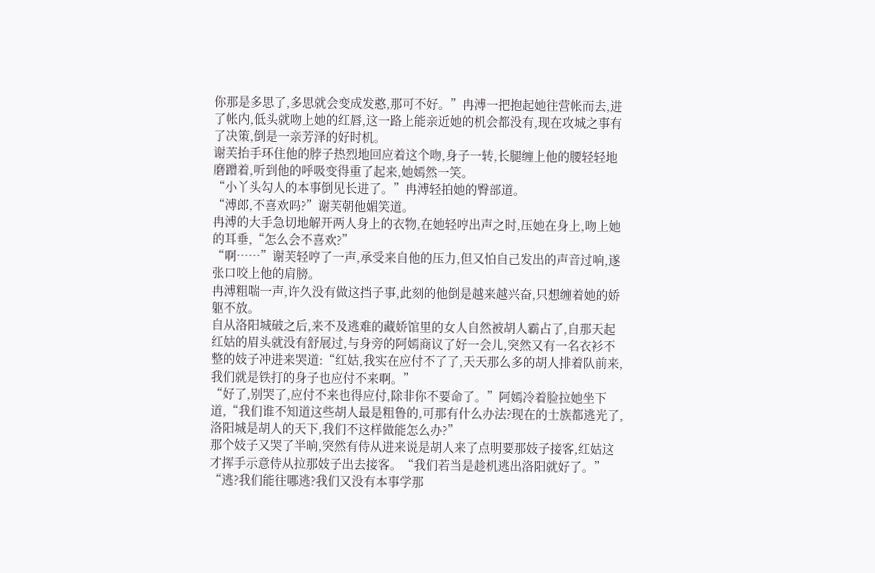你那是多思了,多思就会变成发憨,那可不好。”冉溥一把抱起她往营帐而去,进了帐内,低头就吻上她的红唇,这一路上能亲近她的机会都没有,现在攻城之事有了决策,倒是一亲芳泽的好时机。
谢芙抬手环住他的脖子热烈地回应着这个吻,身子一转,长腿缠上他的腰轻轻地磨蹭着,听到他的呼吸变得重了起来,她嫣然一笑。
“小丫头勾人的本事倒见长进了。”冉溥轻拍她的臀部道。
“溥郎,不喜欢吗?”谢芙朝他媚笑道。
冉溥的大手急切地解开两人身上的衣物,在她轻哼出声之时,压她在身上,吻上她的耳垂,“怎么会不喜欢?”
“啊……”谢芙轻哼了一声,承受来自他的压力,但又怕自己发出的声音过响,遂张口咬上他的肩膀。
冉溥粗喘一声,许久没有做这挡子事,此刻的他倒是越来越兴奋,只想缠着她的娇躯不放。
自从洛阳城破之后,来不及逃难的藏娇馆里的女人自然被胡人霸占了,自那天起红姑的眉头就没有舒展过,与身旁的阿嫣商议了好一会儿,突然又有一名衣衫不整的妓子冲进来哭道:“红姑,我实在应付不了了,天天那么多的胡人排着队前来,我们就是铁打的身子也应付不来啊。”
“好了,别哭了,应付不来也得应付,除非你不要命了。”阿嫣冷着脸拉她坐下道,“我们谁不知道这些胡人最是粗鲁的,可那有什么办法?现在的士族都逃光了,洛阳城是胡人的天下,我们不这样做能怎么办?”
那个妓子又哭了半晌,突然有侍从进来说是胡人来了点明要那妓子接客,红姑这才挥手示意侍从拉那妓子出去接客。“我们若当是趁机逃出洛阳就好了。”
“逃?我们能往哪逃?我们又没有本事学那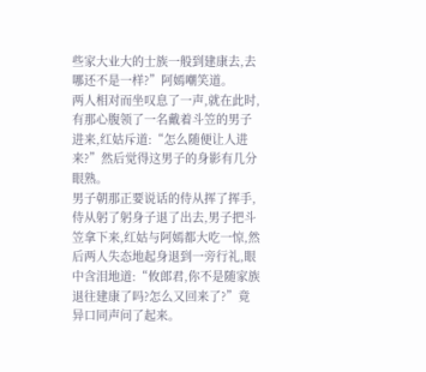些家大业大的士族一般到建康去,去哪还不是一样?”阿嫣嘲笑道。
两人相对而坐叹息了一声,就在此时,有那心腹领了一名戴着斗笠的男子进来,红姑斥道:“怎么随便让人进来?”然后觉得这男子的身影有几分眼熟。
男子朝那正要说话的侍从挥了挥手,侍从躬了躬身子退了出去,男子把斗笠拿下来,红姑与阿嫣都大吃一惊,然后两人失态地起身退到一旁行礼,眼中含泪地道:“攸郎君,你不是随家族退往建康了吗?怎么又回来了?”竟异口同声问了起来。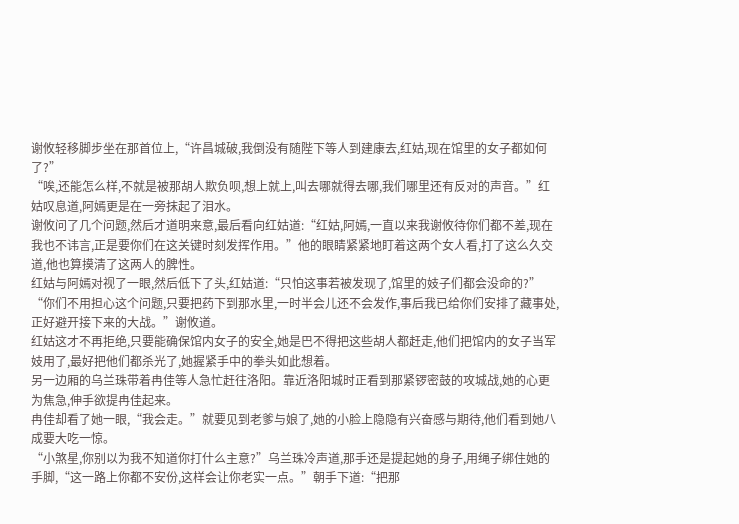谢攸轻移脚步坐在那首位上,“许昌城破,我倒没有随陛下等人到建康去,红姑,现在馆里的女子都如何了?”
“唉,还能怎么样,不就是被那胡人欺负呗,想上就上,叫去哪就得去哪,我们哪里还有反对的声音。”红姑叹息道,阿嫣更是在一旁抹起了泪水。
谢攸问了几个问题,然后才道明来意,最后看向红姑道:“红姑,阿嫣,一直以来我谢攸待你们都不差,现在我也不讳言,正是要你们在这关键时刻发挥作用。”他的眼睛紧紧地盯着这两个女人看,打了这么久交道,他也算摸清了这两人的脾性。
红姑与阿嫣对视了一眼,然后低下了头,红姑道:“只怕这事若被发现了,馆里的妓子们都会没命的?”
“你们不用担心这个问题,只要把药下到那水里,一时半会儿还不会发作,事后我已给你们安排了藏事处,正好避开接下来的大战。”谢攸道。
红姑这才不再拒绝,只要能确保馆内女子的安全,她是巴不得把这些胡人都赶走,他们把馆内的女子当军妓用了,最好把他们都杀光了,她握紧手中的拳头如此想着。
另一边厢的乌兰珠带着冉佳等人急忙赶往洛阳。靠近洛阳城时正看到那紧锣密鼓的攻城战,她的心更为焦急,伸手欲提冉佳起来。
冉佳却看了她一眼,“我会走。”就要见到老爹与娘了,她的小脸上隐隐有兴奋感与期待,他们看到她八成要大吃一惊。
“小煞星,你别以为我不知道你打什么主意?”乌兰珠冷声道,那手还是提起她的身子,用绳子绑住她的手脚,“这一路上你都不安份,这样会让你老实一点。”朝手下道:“把那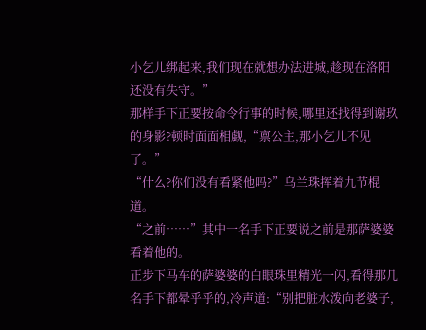小乞儿绑起来,我们现在就想办法进城,趁现在洛阳还没有失守。”
那样手下正要按命令行事的时候,哪里还找得到谢玖的身影?顿时面面相觑,“禀公主,那小乞儿不见了。”
“什么?你们没有看紧他吗?”乌兰珠挥着九节棍道。
“之前……”其中一名手下正要说之前是那萨婆婆看着他的。
正步下马车的萨婆婆的白眼珠里精光一闪,看得那几名手下都晕乎乎的,冷声道:“别把脏水泼向老婆子,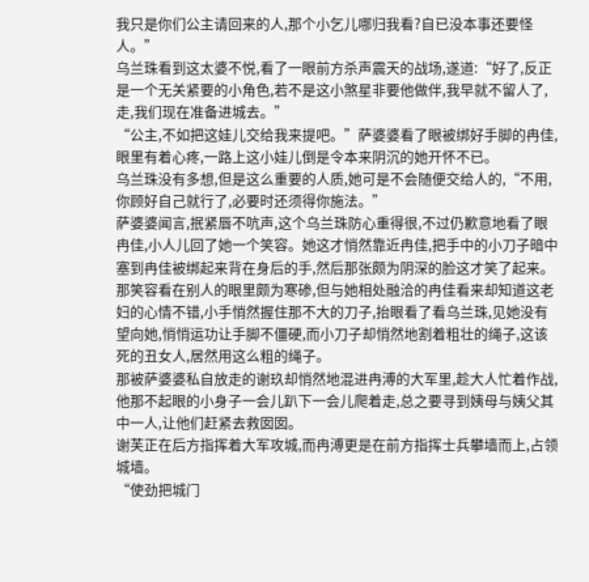我只是你们公主请回来的人,那个小乞儿哪归我看?自已没本事还要怪人。”
乌兰珠看到这太婆不悦,看了一眼前方杀声震天的战场,遂道:“好了,反正是一个无关紧要的小角色,若不是这小煞星非要他做伴,我早就不留人了,走,我们现在准备进城去。”
“公主,不如把这娃儿交给我来提吧。”萨婆婆看了眼被绑好手脚的冉佳,眼里有着心疼,一路上这小娃儿倒是令本来阴沉的她开怀不已。
乌兰珠没有多想,但是这么重要的人质,她可是不会随便交给人的,“不用,你顾好自己就行了,必要时还须得你施法。”
萨婆婆闻言,抿紧唇不吭声,这个乌兰珠防心重得很,不过仍歉意地看了眼冉佳,小人儿回了她一个笑容。她这才悄然靠近冉佳,把手中的小刀子暗中塞到冉佳被绑起来背在身后的手,然后那张颇为阴深的脸这才笑了起来。
那笑容看在别人的眼里颇为寒碜,但与她相处融洽的冉佳看来却知道这老妇的心情不错,小手悄然握住那不大的刀子,抬眼看了看乌兰珠,见她没有望向她,悄悄运功让手脚不僵硬,而小刀子却悄然地割着粗壮的绳子,这该死的丑女人,居然用这么粗的绳子。
那被萨婆婆私自放走的谢玖却悄然地混进冉溥的大军里,趁大人忙着作战,他那不起眼的小身子一会儿趴下一会儿爬着走,总之要寻到姨母与姨父其中一人,让他们赶紧去救囡囡。
谢芙正在后方指挥着大军攻城,而冉溥更是在前方指挥士兵攀墙而上,占领城墙。
“使劲把城门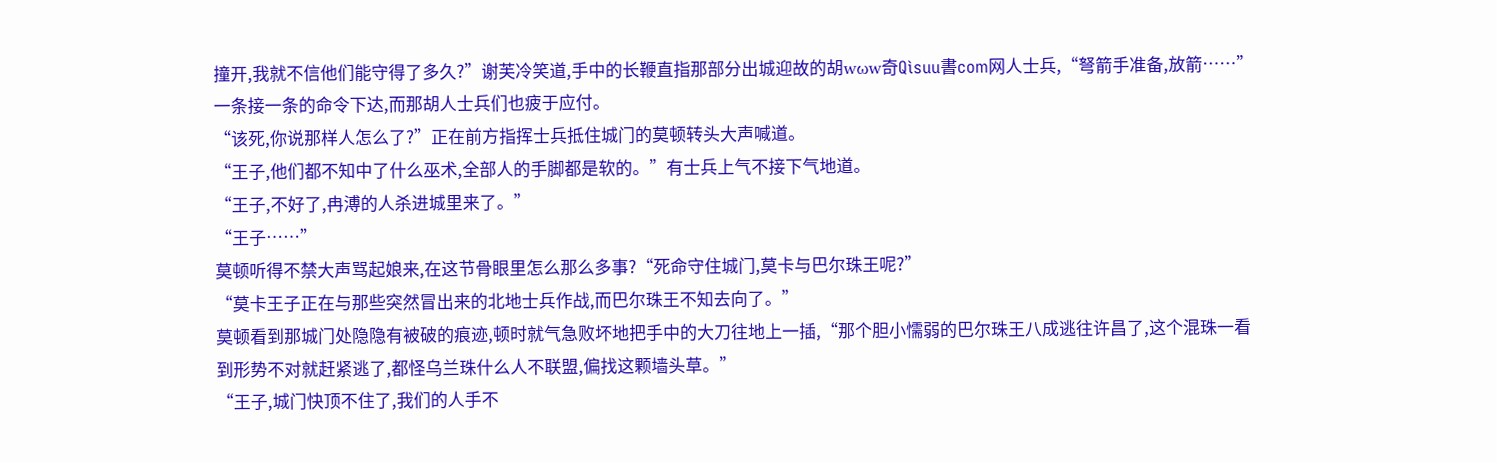撞开,我就不信他们能守得了多久?”谢芙冷笑道,手中的长鞭直指那部分出城迎故的胡wωw奇Qìsuu書com网人士兵,“弩箭手准备,放箭……”一条接一条的命令下达,而那胡人士兵们也疲于应付。
“该死,你说那样人怎么了?”正在前方指挥士兵抵住城门的莫顿转头大声喊道。
“王子,他们都不知中了什么巫术,全部人的手脚都是软的。”有士兵上气不接下气地道。
“王子,不好了,冉溥的人杀进城里来了。”
“王子……”
莫顿听得不禁大声骂起娘来,在这节骨眼里怎么那么多事?“死命守住城门,莫卡与巴尔珠王呢?”
“莫卡王子正在与那些突然冒出来的北地士兵作战,而巴尔珠王不知去向了。”
莫顿看到那城门处隐隐有被破的痕迹,顿时就气急败坏地把手中的大刀往地上一插,“那个胆小懦弱的巴尔珠王八成逃往许昌了,这个混珠一看到形势不对就赶紧逃了,都怪乌兰珠什么人不联盟,偏找这颗墙头草。”
“王子,城门快顶不住了,我们的人手不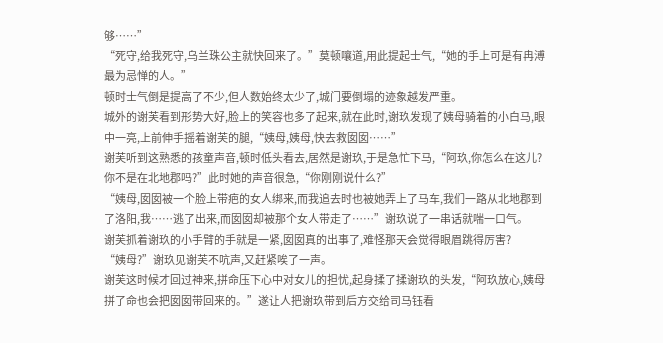够……”
“死守,给我死守,乌兰珠公主就快回来了。”莫顿嚷道,用此提起士气,“她的手上可是有冉溥最为忌惮的人。”
顿时士气倒是提高了不少,但人数始终太少了,城门要倒塌的迹象越发严重。
城外的谢芙看到形势大好,脸上的笑容也多了起来,就在此时,谢玖发现了姨母骑着的小白马,眼中一亮,上前伸手摇着谢芙的腿,“姨母,姨母,快去救囡囡……”
谢芙听到这熟悉的孩童声音,顿时低头看去,居然是谢玖,于是急忙下马,“阿玖,你怎么在这儿?你不是在北地郡吗?”此时她的声音很急,“你刚刚说什么?”
“姨母,囡囡被一个脸上带疤的女人绑来,而我追去时也被她弄上了马车,我们一路从北地郡到了洛阳,我……逃了出来,而囡囡却被那个女人带走了……”谢玖说了一串话就喘一口气。
谢芙抓着谢玖的小手臂的手就是一紧,囡囡真的出事了,难怪那天会觉得眼眉跳得厉害?
“姨母?”谢玖见谢芙不吭声,又赶紧唉了一声。
谢芙这时候才回过神来,拼命压下心中对女儿的担忧,起身揉了揉谢玖的头发,“阿玖放心,姨母拼了命也会把囡囡带回来的。”遂让人把谢玖带到后方交给司马钰看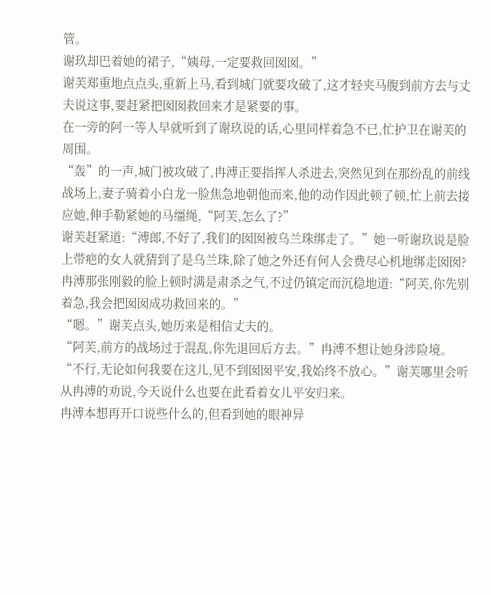管。
谢玖却巴着她的裙子,“姨母,一定要救回囡囡。”
谢芙郑重地点点头,重新上马,看到城门就要攻破了,这才轻夹马腹到前方去与丈夫说这事,要赶紧把囡囡救回来才是紧要的事。
在一旁的阿一等人早就听到了谢玖说的话,心里同样着急不已,忙护卫在谢芙的周围。
“轰”的一声,城门被攻破了,冉溥正要指挥人杀进去,突然见到在那纷乱的前线战场上,妻子骑着小白龙一脸焦急地朝他而来,他的动作因此顿了顿,忙上前去接应她,伸手勒紧她的马缰绳,“阿芙,怎么了?”
谢芙赶紧道:“溥郎,不好了,我们的囡囡被乌兰珠绑走了。”她一听谢玖说是脸上带疤的女人就猜到了是乌兰珠,除了她之外还有何人会费尽心机地绑走囡囡?
冉溥那张刚毅的脸上顿时满是肃杀之气,不过仍镇定而沉稳地道:“阿芙,你先别着急,我会把囡囡成功救回来的。”
“嗯。”谢芙点头,她历来是相信丈夫的。
“阿芙,前方的战场过于混乱,你先退回后方去。”冉溥不想让她身涉险境。
“不行,无论如何我要在这儿,见不到囡囡平安,我始终不放心。”谢芙哪里会听从冉溥的劝说,今天说什么也要在此看着女儿平安归来。
冉溥本想再开口说些什么的,但看到她的眼神异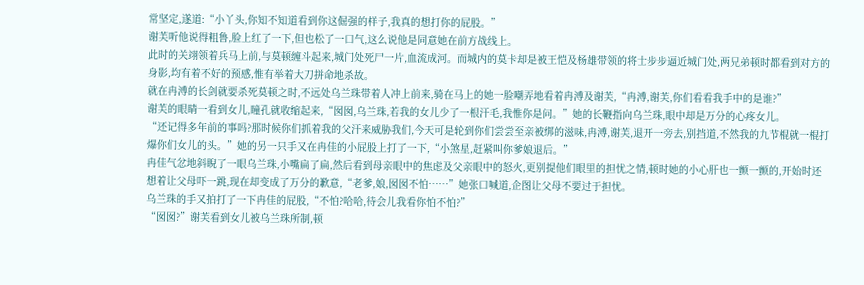常坚定,遂道:“小丫头,你知不知道看到你这倔强的样子,我真的想打你的屁股。”
谢芙听他说得粗鲁,脸上红了一下,但也松了一口气,这么说他是同意她在前方战线上。
此时的关翊领着兵马上前,与莫顿缠斗起来,城门处死尸一片,血流成河。而城内的莫卡却是被王恺及杨雄带领的将士步步逼近城门处,两兄弟顿时都看到对方的身影,均有着不好的预感,惟有举着大刀拼命地杀故。
就在冉溥的长剑就要杀死莫顿之时,不远处乌兰珠带着人冲上前来,骑在马上的她一脸嘲弄地看着冉溥及谢芙,“冉溥,谢芙,你们看看我手中的是谁?”
谢芙的眼睛一看到女儿,瞳孔就收缩起来,“囡囡,乌兰珠,若我的女儿少了一根汗毛,我惟你是问。”她的长鞭指向乌兰珠,眼中却是万分的心疼女儿。
“还记得多年前的事吗?那时候你们抓着我的父汗来威胁我们,今天可是轮到你们尝尝至亲被绑的滋味,冉溥,谢芙,退开一旁去,别挡道,不然我的九节棍就一棍打爆你们女儿的头。”她的另一只手又在冉佳的小屁股上打了一下,“小煞星,赶紧叫你爹娘退后。”
冉佳气忿地斜睨了一眼乌兰珠,小嘴扁了扁,然后看到母亲眼中的焦虑及父亲眼中的怒火,更别提他们眼里的担忧之情,顿时她的小心肝也一颤一颤的,开始时还想着让父母吓一跳,现在却变成了万分的歉意,“老爹,娘,囡囡不怕……”她张口喊道,企图让父母不要过于担忧。
乌兰珠的手又拍打了一下冉佳的屁股,“不怕?哈哈,待会儿我看你怕不怕?”
“囡囡?”谢芙看到女儿被乌兰珠所制,顿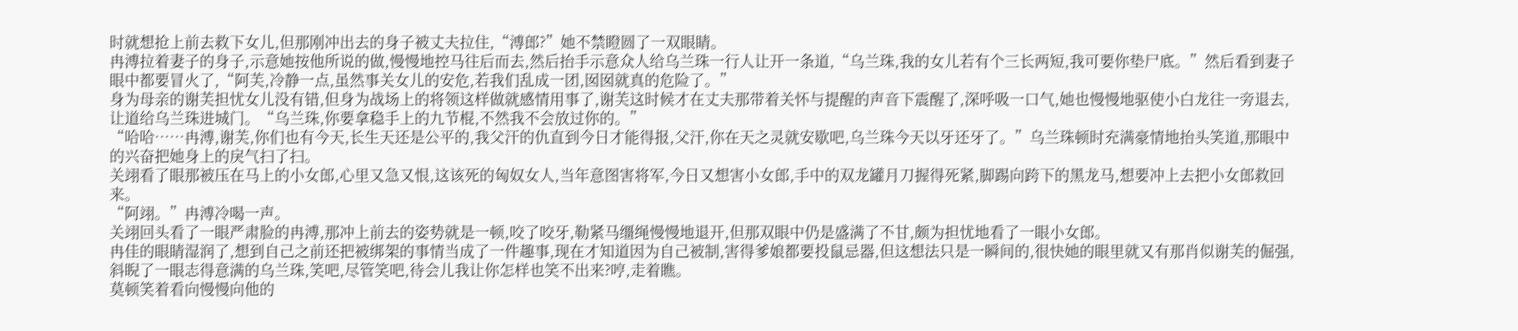时就想抢上前去救下女儿,但那刚冲出去的身子被丈夫拉住,“溥郎?”她不禁瞪圆了一双眼睛。
冉溥拉着妻子的身子,示意她按他所说的做,慢慢地控马往后而去,然后抬手示意众人给乌兰珠一行人让开一条道,“乌兰珠,我的女儿若有个三长两短,我可要你垫尸底。”然后看到妻子眼中都要冒火了,“阿芙,冷静一点,虽然事关女儿的安危,若我们乱成一团,囡囡就真的危险了。”
身为母亲的谢芙担忧女儿没有错,但身为战场上的将领这样做就感情用事了,谢芙这时候才在丈夫那带着关怀与提醒的声音下震醒了,深呼吸一口气,她也慢慢地驱使小白龙往一旁退去,让道给乌兰珠进城门。“乌兰珠,你要拿稳手上的九节棍,不然我不会放过你的。”
“哈哈……冉溥,谢芙,你们也有今天,长生天还是公平的,我父汗的仇直到今日才能得报,父汗,你在天之灵就安歇吧,乌兰珠今天以牙还牙了。”乌兰珠顿时充满豪情地抬头笑道,那眼中的兴奋把她身上的戾气扫了扫。
关翊看了眼那被压在马上的小女郎,心里又急又恨,这该死的匈奴女人,当年意图害将军,今日又想害小女郎,手中的双龙罐月刀握得死紧,脚踢向跨下的黑龙马,想要冲上去把小女郎救回来。
“阿翊。”冉溥冷喝一声。
关翊回头看了一眼严肃脸的冉溥,那冲上前去的姿势就是一顿,咬了咬牙,勒紧马缰绳慢慢地退开,但那双眼中仍是盛满了不甘,颇为担忧地看了一眼小女郎。
冉佳的眼睛湿润了,想到自己之前还把被绑架的事情当成了一件趣事,现在才知道因为自己被制,害得爹娘都要投鼠忌器,但这想法只是一瞬间的,很快她的眼里就又有那肖似谢芙的倔强,斜睨了一眼志得意满的乌兰珠,笑吧,尽管笑吧,待会儿我让你怎样也笑不出来?哼,走着瞧。
莫顿笑着看向慢慢向他的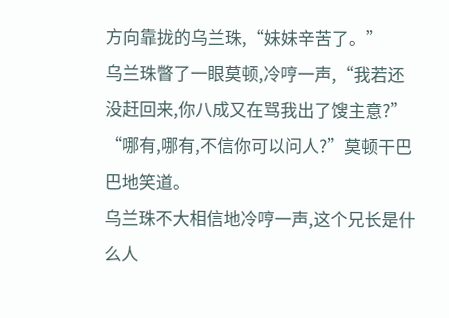方向靠拢的乌兰珠,“妹妹辛苦了。”
乌兰珠瞥了一眼莫顿,冷哼一声,“我若还没赶回来,你八成又在骂我出了馊主意?”
“哪有,哪有,不信你可以问人?”莫顿干巴巴地笑道。
乌兰珠不大相信地冷哼一声,这个兄长是什么人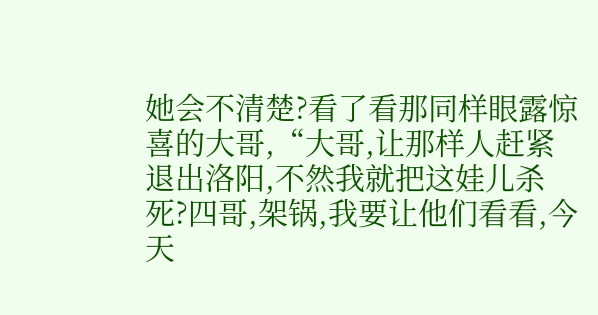她会不清楚?看了看那同样眼露惊喜的大哥,“大哥,让那样人赶紧退出洛阳,不然我就把这娃儿杀死?四哥,架锅,我要让他们看看,今天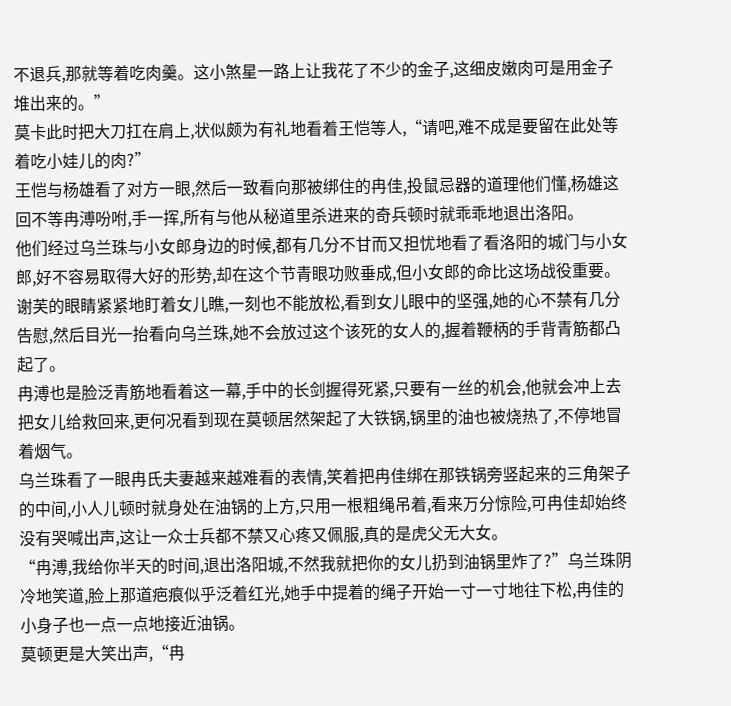不退兵,那就等着吃肉羹。这小煞星一路上让我花了不少的金子,这细皮嫩肉可是用金子堆出来的。”
莫卡此时把大刀扛在肩上,状似颇为有礼地看着王恺等人,“请吧,难不成是要留在此处等着吃小娃儿的肉?”
王恺与杨雄看了对方一眼,然后一致看向那被绑住的冉佳,投鼠忌器的道理他们懂,杨雄这回不等冉溥吩咐,手一挥,所有与他从秘道里杀进来的奇兵顿时就乖乖地退出洛阳。
他们经过乌兰珠与小女郎身边的时候,都有几分不甘而又担忧地看了看洛阳的城门与小女郎,好不容易取得大好的形势,却在这个节青眼功败垂成,但小女郎的命比这场战役重要。
谢芙的眼睛紧紧地盯着女儿瞧,一刻也不能放松,看到女儿眼中的坚强,她的心不禁有几分告慰,然后目光一抬看向乌兰珠,她不会放过这个该死的女人的,握着鞭柄的手背青筋都凸起了。
冉溥也是脸泛青筋地看着这一幕,手中的长剑握得死紧,只要有一丝的机会,他就会冲上去把女儿给救回来,更何况看到现在莫顿居然架起了大铁锅,锅里的油也被烧热了,不停地冒着烟气。
乌兰珠看了一眼冉氏夫妻越来越难看的表情,笑着把冉佳绑在那铁锅旁竖起来的三角架子的中间,小人儿顿时就身处在油锅的上方,只用一根粗绳吊着,看来万分惊险,可冉佳却始终没有哭喊出声,这让一众士兵都不禁又心疼又佩服,真的是虎父无大女。
“冉溥,我给你半天的时间,退出洛阳城,不然我就把你的女儿扔到油锅里炸了?”乌兰珠阴冷地笑道,脸上那道疤痕似乎泛着红光,她手中提着的绳子开始一寸一寸地往下松,冉佳的小身子也一点一点地接近油锅。
莫顿更是大笑出声,“冉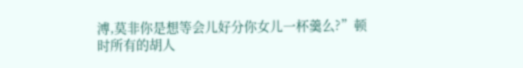溥,莫非你是想等会儿好分你女儿一杯羹么?”顿时所有的胡人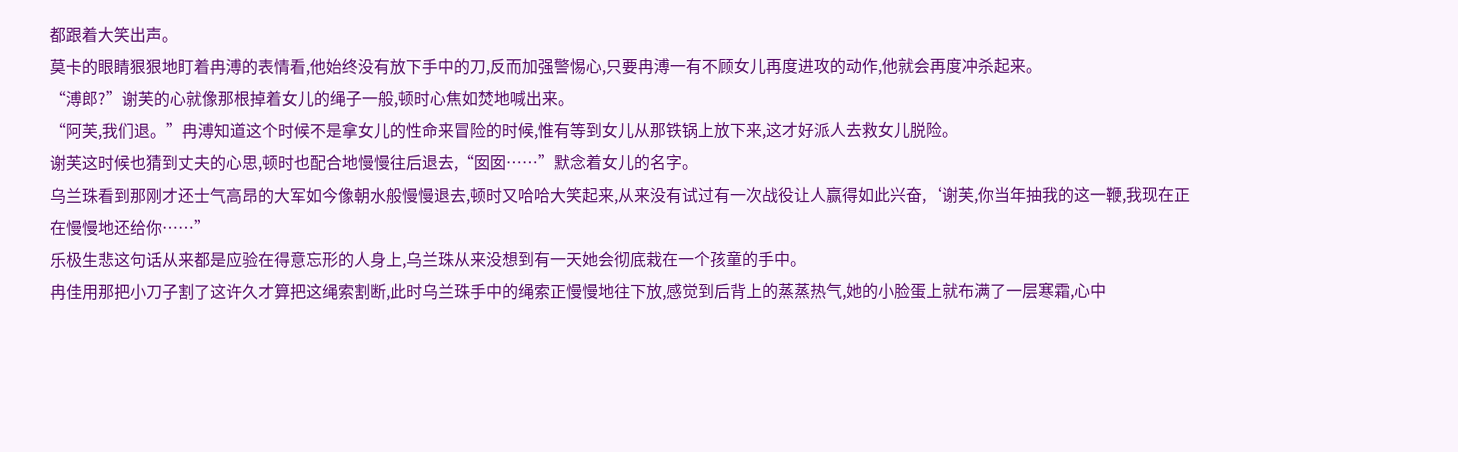都跟着大笑出声。
莫卡的眼睛狠狠地盯着冉溥的表情看,他始终没有放下手中的刀,反而加强警惕心,只要冉溥一有不顾女儿再度进攻的动作,他就会再度冲杀起来。
“溥郎?”谢芙的心就像那根掉着女儿的绳子一般,顿时心焦如焚地喊出来。
“阿芙,我们退。”冉溥知道这个时候不是拿女儿的性命来冒险的时候,惟有等到女儿从那铁锅上放下来,这才好派人去救女儿脱险。
谢芙这时候也猜到丈夫的心思,顿时也配合地慢慢往后退去,“囡囡……”默念着女儿的名字。
乌兰珠看到那刚才还士气高昂的大军如今像朝水般慢慢退去,顿时又哈哈大笑起来,从来没有试过有一次战役让人赢得如此兴奋,‘谢芙,你当年抽我的这一鞭,我现在正在慢慢地还给你……”
乐极生悲这句话从来都是应验在得意忘形的人身上,乌兰珠从来没想到有一天她会彻底栽在一个孩童的手中。
冉佳用那把小刀子割了这许久才算把这绳索割断,此时乌兰珠手中的绳索正慢慢地往下放,感觉到后背上的蒸蒸热气,她的小脸蛋上就布满了一层寒霜,心中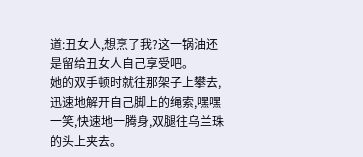道:丑女人,想烹了我?这一锅油还是留给丑女人自己享受吧。
她的双手顿时就往那架子上攀去,迅速地解开自己脚上的绳索,嘿嘿一笑,快速地一腾身,双腿往乌兰珠的头上夹去。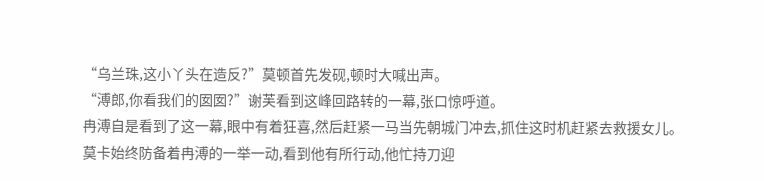“乌兰珠,这小丫头在造反?”莫顿首先发砚,顿时大喊出声。
“溥郎,你看我们的囡囡?”谢芙看到这峰回路转的一幕,张口惊呼道。
冉溥自是看到了这一幕,眼中有着狂喜,然后赶紧一马当先朝城门冲去,抓住这时机赶紧去救援女儿。
莫卡始终防备着冉溥的一举一动,看到他有所行动,他忙持刀迎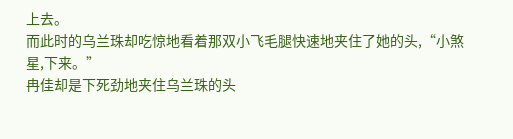上去。
而此时的乌兰珠却吃惊地看着那双小飞毛腿快速地夹住了她的头,“小煞星,下来。”
冉佳却是下死劲地夹住乌兰珠的头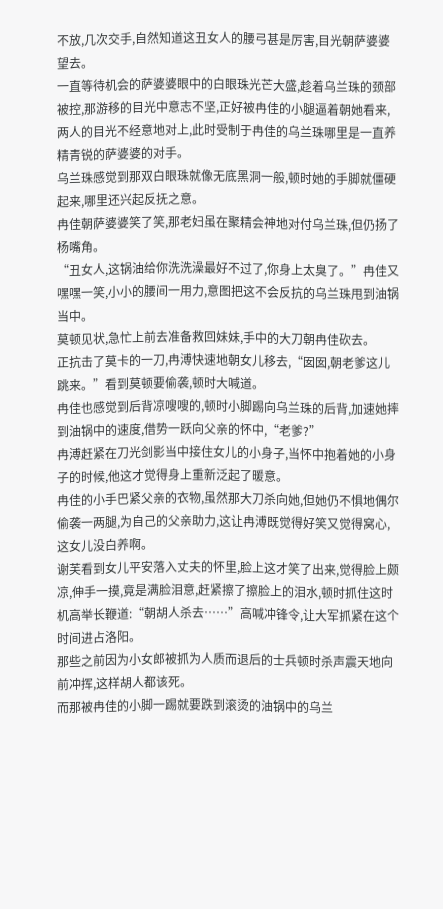不放,几次交手,自然知道这丑女人的腰弓甚是厉害,目光朝萨婆婆望去。
一直等待机会的萨婆婆眼中的白眼珠光芒大盛,趁着乌兰珠的颈部被控,那游移的目光中意志不坚,正好被冉佳的小腿逼着朝她看来,两人的目光不经意地对上,此时受制于冉佳的乌兰珠哪里是一直养精青锐的萨婆婆的对手。
乌兰珠感觉到那双白眼珠就像无底黑洞一般,顿时她的手脚就僵硬起来,哪里还兴起反抚之意。
冉佳朝萨婆婆笑了笑,那老妇虽在聚精会神地对付乌兰珠,但仍扬了杨嘴角。
“丑女人,这锅油给你洗洗澡最好不过了,你身上太臭了。”冉佳又嘿嘿一笑,小小的腰间一用力,意图把这不会反抗的乌兰珠甩到油锅当中。
莫顿见状,急忙上前去准备救回妹妹,手中的大刀朝冉佳砍去。
正抗击了莫卡的一刀,冉溥快速地朝女儿移去,“囡囡,朝老爹这儿跳来。”看到莫顿要偷袭,顿时大喊道。
冉佳也感觉到后背凉嗖嗖的,顿时小脚踢向乌兰珠的后背,加速她摔到油锅中的速度,借势一跃向父亲的怀中,“老爹?”
冉溥赶紧在刀光剑影当中接住女儿的小身子,当怀中抱着她的小身子的时候,他这才觉得身上重新泛起了暖意。
冉佳的小手巴紧父亲的衣物,虽然那大刀杀向她,但她仍不惧地偶尔偷袭一两腿,为自己的父亲助力,这让冉溥既觉得好笑又觉得窝心,这女儿没白养啊。
谢芙看到女儿平安落入丈夫的怀里,脸上这才笑了出来,觉得脸上颇凉,伸手一摸,竟是满脸泪意,赶紧擦了擦脸上的泪水,顿时抓住这时机高举长鞭道:“朝胡人杀去……”高喊冲锋令,让大军抓紧在这个时间进占洛阳。
那些之前因为小女郎被抓为人质而退后的士兵顿时杀声震天地向前冲挥,这样胡人都该死。
而那被冉佳的小脚一踢就要跌到滚烫的油锅中的乌兰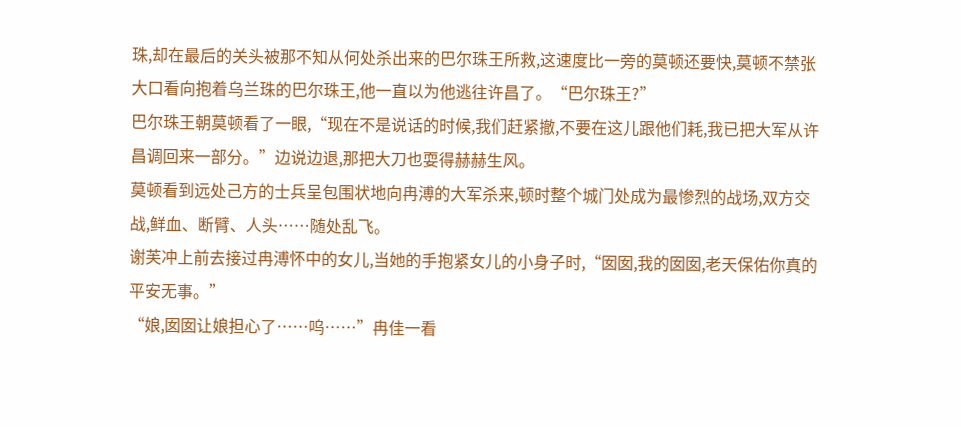珠,却在最后的关头被那不知从何处杀出来的巴尔珠王所救,这速度比一旁的莫顿还要快,莫顿不禁张大口看向抱着乌兰珠的巴尔珠王,他一直以为他逃往许昌了。“巴尔珠王?”
巴尔珠王朝莫顿看了一眼,“现在不是说话的时候,我们赶紧撤,不要在这儿跟他们耗,我已把大军从许昌调回来一部分。”边说边退,那把大刀也耍得赫赫生风。
莫顿看到远处己方的士兵呈包围状地向冉溥的大军杀来,顿时整个城门处成为最惨烈的战场,双方交战,鲜血、断臂、人头……随处乱飞。
谢芙冲上前去接过冉溥怀中的女儿,当她的手抱紧女儿的小身子时,“囡囡,我的囡囡,老天保佑你真的平安无事。”
“娘,囡囡让娘担心了……呜……”冉佳一看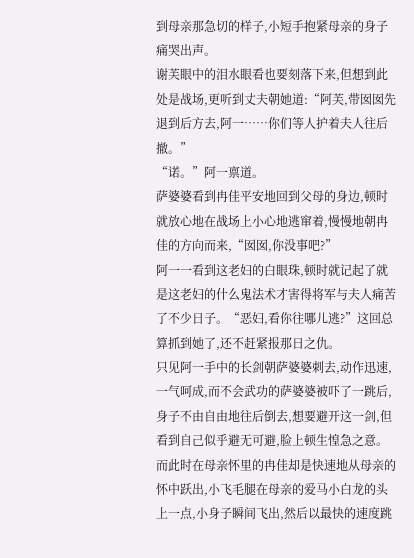到母亲那急切的样子,小短手抱紧母亲的身子痛哭出声。
谢芙眼中的泪水眼看也要刻落下来,但想到此处是战场,更听到丈夫朝她道:“阿芙,带囡囡先退到后方去,阿一……你们等人护着夫人往后撤。”
“诺。”阿一禀道。
萨婆婆看到冉佳平安地回到父母的身边,顿时就放心地在战场上小心地逃窜着,慢慢地朝冉佳的方向而来,“囡囡,你没事吧?”
阿一一看到这老妇的白眼珠,顿时就记起了就是这老妇的什么鬼法术才害得将军与夫人痛苦了不少日子。“恶妇,看你往哪儿逃?”这回总算抓到她了,还不赶紧报那日之仇。
只见阿一手中的长剑朝萨婆婆刺去,动作迅速,一气呵成,而不会武功的萨婆婆被吓了一跳后,身子不由自由地往后倒去,想要避开这一剑,但看到自己似乎避无可避,脸上顿生惶急之意。
而此时在母亲怀里的冉佳却是快速地从母亲的怀中跃出,小飞毛腿在母亲的爱马小白龙的头上一点,小身子瞬间飞出,然后以最快的速度跳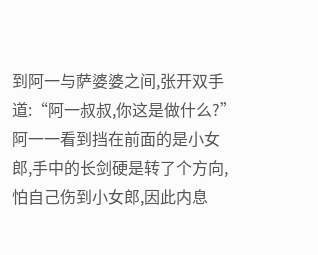到阿一与萨婆婆之间,张开双手道:“阿一叔叔,你这是做什么?”
阿一一看到挡在前面的是小女郎,手中的长剑硬是转了个方向,怕自己伤到小女郎,因此内息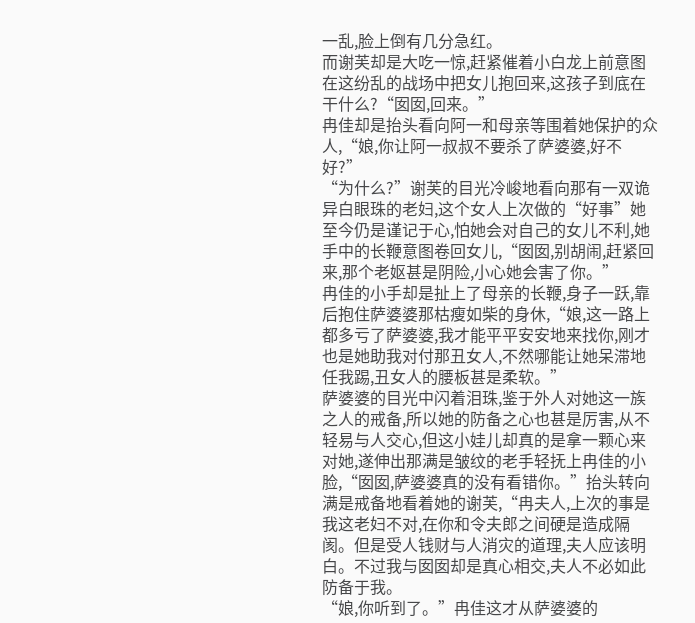一乱,脸上倒有几分急红。
而谢芙却是大吃一惊,赶紧催着小白龙上前意图在这纷乱的战场中把女儿抱回来,这孩子到底在干什么?“囡囡,回来。”
冉佳却是抬头看向阿一和母亲等围着她保护的众人,“娘,你让阿一叔叔不要杀了萨婆婆,好不好?”
“为什么?”谢芙的目光冷峻地看向那有一双诡异白眼珠的老妇,这个女人上次做的“好事”她至今仍是谨记于心,怕她会对自己的女儿不利,她手中的长鞭意图卷回女儿,“囡囡,别胡闹,赶紧回来,那个老妪甚是阴险,小心她会害了你。”
冉佳的小手却是扯上了母亲的长鞭,身子一跃,靠后抱住萨婆婆那枯瘦如柴的身休,“娘,这一路上都多亏了萨婆婆,我才能平平安安地来找你,刚才也是她助我对付那丑女人,不然哪能让她呆滞地任我踢,丑女人的腰板甚是柔软。”
萨婆婆的目光中闪着泪珠,鉴于外人对她这一族之人的戒备,所以她的防备之心也甚是厉害,从不轻易与人交心,但这小娃儿却真的是拿一颗心来对她,遂伸出那满是皱纹的老手轻抚上冉佳的小脸,“囡囡,萨婆婆真的没有看错你。”抬头转向满是戒备地看着她的谢芙,“冉夫人,上次的事是我这老妇不对,在你和令夫郎之间硬是造成隔阂。但是受人钱财与人消灾的道理,夫人应该明白。不过我与囡囡却是真心相交,夫人不必如此防备于我。
“娘,你听到了。”冉佳这才从萨婆婆的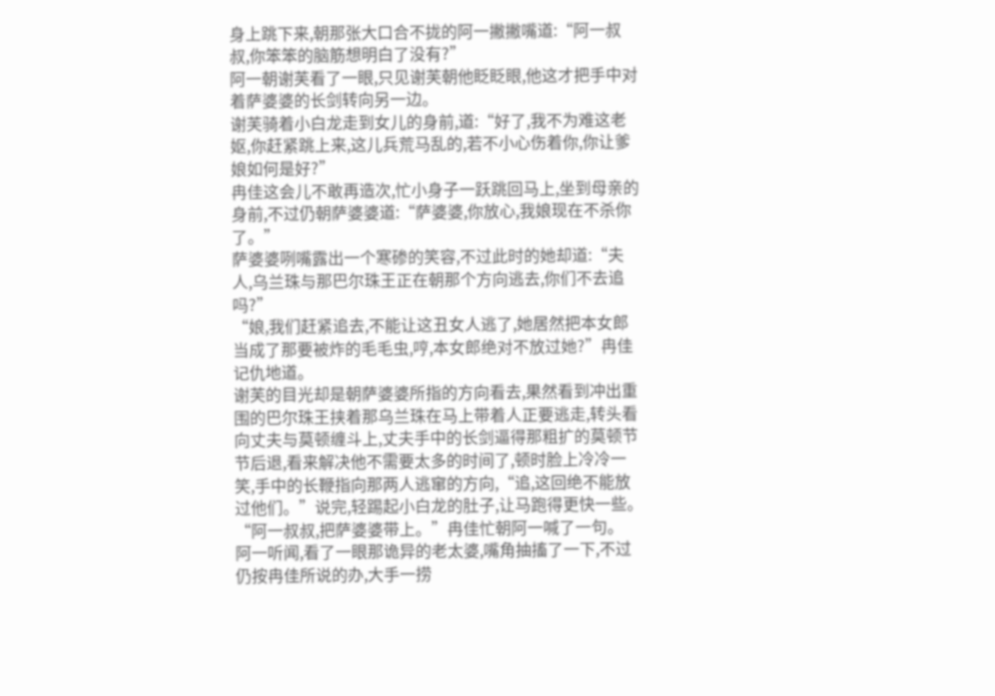身上跳下来,朝那张大口合不拢的阿一撇撇嘴道:“阿一叔叔,你笨笨的脑筋想明白了没有?”
阿一朝谢芙看了一眼,只见谢芙朝他眨眨眼,他这才把手中对着萨婆婆的长剑转向另一边。
谢芙骑着小白龙走到女儿的身前,道:“好了,我不为难这老妪,你赶紧跳上来,这儿兵荒马乱的,若不小心伤着你,你让爹娘如何是好?”
冉佳这会儿不敢再造次,忙小身子一跃跳回马上,坐到母亲的身前,不过仍朝萨婆婆道:“萨婆婆,你放心,我娘现在不杀你了。”
萨婆婆咧嘴露出一个寒碜的笑容,不过此时的她却道:“夫人,乌兰珠与那巴尔珠王正在朝那个方向逃去,你们不去追吗?”
“娘,我们赶紧追去,不能让这丑女人逃了,她居然把本女郎当成了那要被炸的毛毛虫,哼,本女郎绝对不放过她?”冉佳记仇地道。
谢芙的目光却是朝萨婆婆所指的方向看去,果然看到冲出重围的巴尔珠王挟着那乌兰珠在马上带着人正要逃走,转头看向丈夫与莫顿缠斗上,丈夫手中的长剑逼得那粗扩的莫顿节节后退,看来解决他不需要太多的时间了,顿时脸上冷冷一笑,手中的长鞭指向那两人逃窜的方向,“追,这回绝不能放过他们。”说完,轻踢起小白龙的肚子,让马跑得更快一些。
“阿一叔叔,把萨婆婆带上。”冉佳忙朝阿一喊了一句。
阿一听闻,看了一眼那诡异的老太婆,嘴角抽搐了一下,不过仍按冉佳所说的办,大手一捞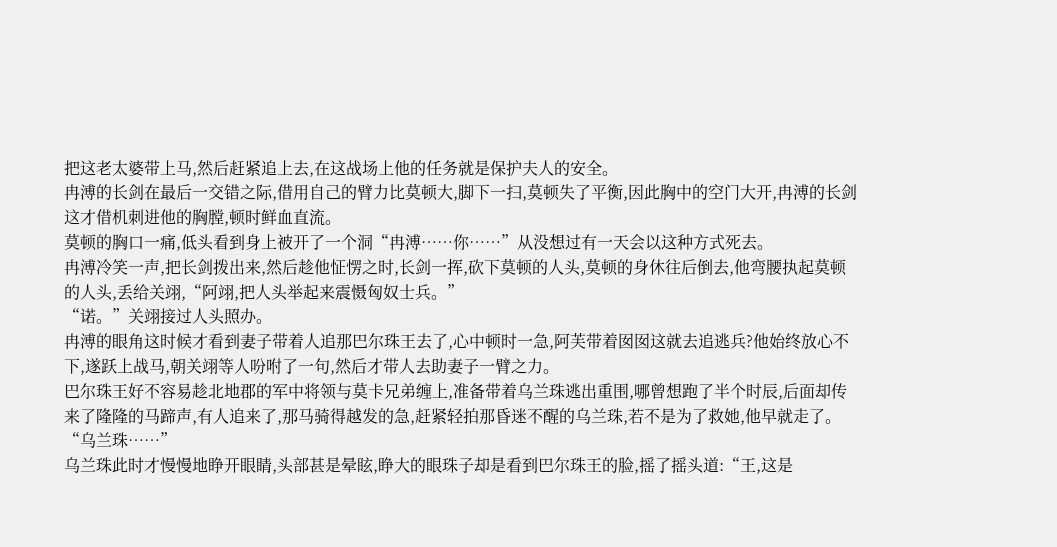把这老太婆带上马,然后赶紧追上去,在这战场上他的任务就是保护夫人的安全。
冉溥的长剑在最后一交错之际,借用自己的臂力比莫顿大,脚下一扫,莫顿失了平衡,因此胸中的空门大开,冉溥的长剑这才借机刺进他的胸膛,顿时鲜血直流。
莫顿的胸口一痛,低头看到身上被开了一个洞“冉溥……你……”从没想过有一天会以这种方式死去。
冉溥冷笑一声,把长剑拨出来,然后趁他怔愣之时,长剑一挥,砍下莫顿的人头,莫顿的身休往后倒去,他弯腰执起莫顿的人头,丢给关翊,“阿翊,把人头举起来震慑匈奴士兵。”
“诺。”关翊接过人头照办。
冉溥的眼角这时候才看到妻子带着人追那巴尔珠王去了,心中顿时一急,阿芙带着囡囡这就去追逃兵?他始终放心不下,遂跃上战马,朝关翊等人吩咐了一句,然后才带人去助妻子一臂之力。
巴尔珠王好不容易趁北地郡的军中将领与莫卡兄弟缠上,准备带着乌兰珠逃出重围,哪曾想跑了半个时辰,后面却传来了隆隆的马蹄声,有人追来了,那马骑得越发的急,赶紧轻拍那昏迷不醒的乌兰珠,若不是为了救她,他早就走了。“乌兰珠……”
乌兰珠此时才慢慢地睁开眼睛,头部甚是晕眩,睁大的眼珠子却是看到巴尔珠王的脸,摇了摇头道:“王,这是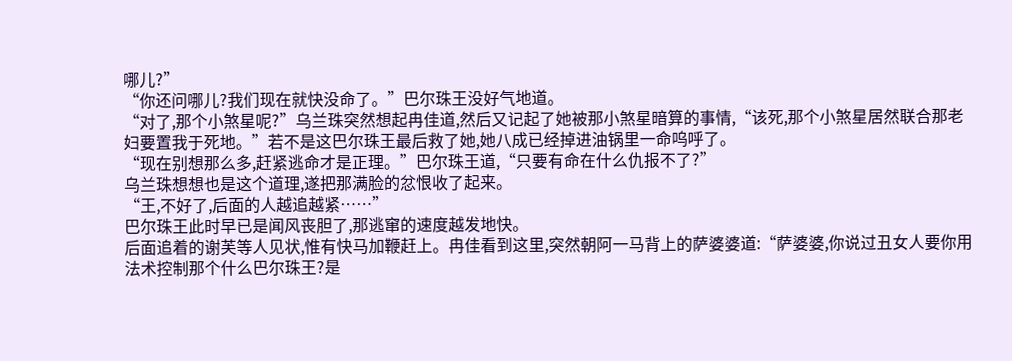哪儿?”
“你还问哪儿?我们现在就快没命了。”巴尔珠王没好气地道。
“对了,那个小煞星呢?”乌兰珠突然想起冉佳道,然后又记起了她被那小煞星暗算的事情,“该死,那个小煞星居然联合那老妇要置我于死地。”若不是这巴尔珠王最后救了她,她八成已经掉进油锅里一命呜呼了。
“现在别想那么多,赶紧逃命才是正理。”巴尔珠王道,“只要有命在什么仇报不了?”
乌兰珠想想也是这个道理,遂把那满脸的忿恨收了起来。
“王,不好了,后面的人越追越紧……”
巴尔珠王此时早已是闻风丧胆了,那逃窜的速度越发地快。
后面追着的谢芙等人见状,惟有快马加鞭赶上。冉佳看到这里,突然朝阿一马背上的萨婆婆道:“萨婆婆,你说过丑女人要你用法术控制那个什么巴尔珠王?是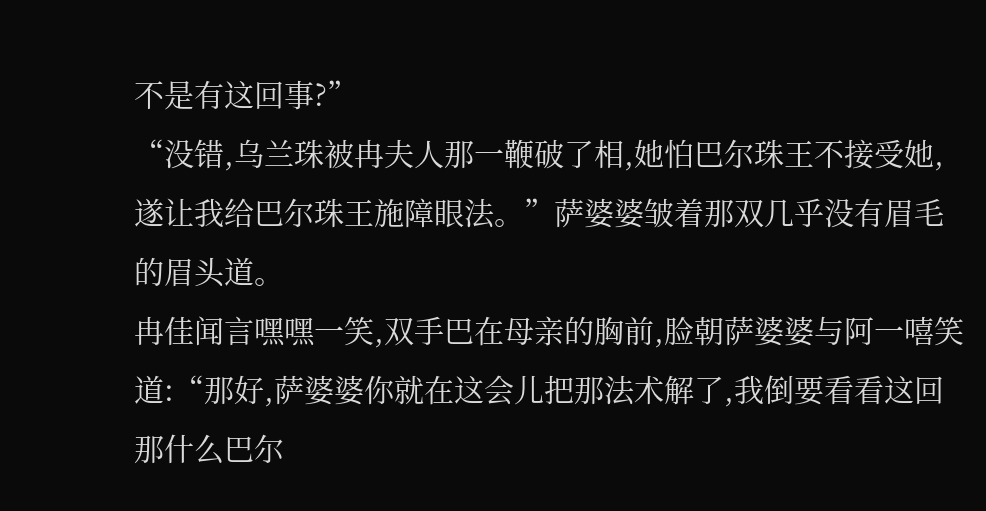不是有这回事?”
“没错,乌兰珠被冉夫人那一鞭破了相,她怕巴尔珠王不接受她,遂让我给巴尔珠王施障眼法。”萨婆婆皱着那双几乎没有眉毛的眉头道。
冉佳闻言嘿嘿一笑,双手巴在母亲的胸前,脸朝萨婆婆与阿一嘻笑道:“那好,萨婆婆你就在这会儿把那法术解了,我倒要看看这回那什么巴尔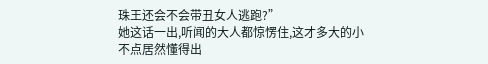珠王还会不会带丑女人逃跑?”
她这话一出,听闻的大人都惊愣住,这才多大的小不点居然懂得出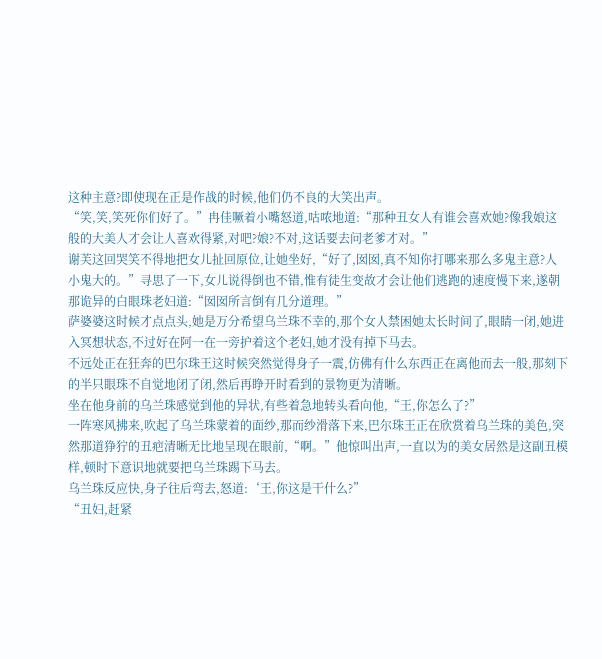这种主意?即使现在正是作战的时候,他们仍不良的大笑出声。
“笑,笑,笑死你们好了。”冉佳噘着小嘴怒道,咕哝地道:“那种丑女人有谁会喜欢她?像我娘这般的大美人才会让人喜欢得紧,对吧?娘?不对,这话要去问老爹才对。”
谢芙这回哭笑不得地把女儿扯回原位,让她坐好,“好了,囡囡,真不知你打哪来那么多鬼主意?人小鬼大的。”寻思了一下,女儿说得倒也不错,惟有徒生变故才会让他们逃跑的速度慢下来,遂朝那诡异的白眼珠老妇道:“囡囡所言倒有几分道理。”
萨婆婆这时候才点点头,她是万分希望乌兰珠不幸的,那个女人禁困她太长时间了,眼睛一闭,她进入冥想状态,不过好在阿一在一旁护着这个老妇,她才没有掉下马去。
不远处正在狂奔的巴尔珠王这时候突然觉得身子一震,仿佛有什么东西正在离他而去一般,那刻下的半只眼珠不自觉地闭了闭,然后再睁开时看到的景物更为清晰。
坐在他身前的乌兰珠感觉到他的异状,有些着急地转头看向他,“王,你怎么了?”
一阵寒风拂来,吹起了乌兰珠蒙着的面纱,那而纱滑落下来,巴尔珠王正在欣赏着乌兰珠的美色,突然那道狰狞的丑疤清晰无比地呈现在眼前,“啊。”他惊叫出声,一直以为的美女居然是这副丑模样,顿时下意识地就要把乌兰珠踢下马去。
乌兰珠反应快,身子往后弯去,怒道:‘王,你这是干什么?”
“丑妇,赶紧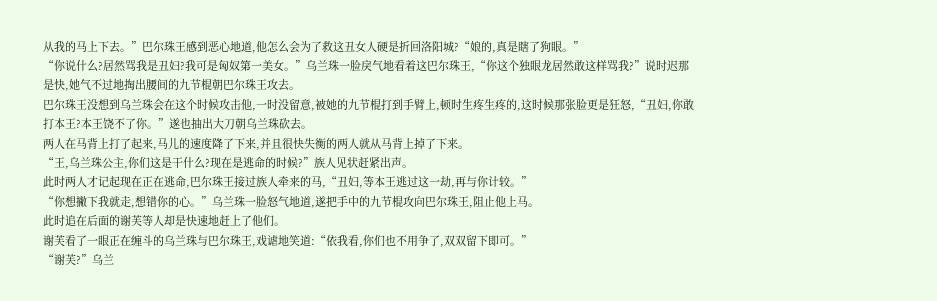从我的马上下去。”巴尔珠王感到恶心地道,他怎么会为了救这丑女人硬是折回洛阳城?“娘的,真是瞎了狗眼。”
“你说什么?居然骂我是丑妇?我可是匈奴第一美女。”乌兰珠一脸戾气地看着这巴尔珠王,“你这个独眼龙居然敢这样骂我?”说时迟那是快,她气不过地掏出腰间的九节棍朝巴尔珠王攻去。
巴尔珠王没想到乌兰珠会在这个时候攻击他,一时没留意,被她的九节棍打到手臂上,顿时生疼生疼的,这时候那张脸更是狂怒,“丑妇,你敢打本王?本王饶不了你。”遂也抽出大刀朝乌兰珠砍去。
两人在马背上打了起来,马儿的速度降了下来,并且很快失衡的两人就从马背上掉了下来。
“王,乌兰珠公主,你们这是干什么?现在是逃命的时候?”族人见状赶紧出声。
此时两人才记起现在正在逃命,巴尔珠王接过族人牵来的马,“丑妇,等本王逃过这一劫,再与你计较。”
“你想撇下我就走,想错你的心。”乌兰珠一脸怒气地道,遂把手中的九节棍攻向巴尔珠王,阻止他上马。
此时追在后面的谢芙等人却是快速地赶上了他们。
谢芙看了一眼正在缠斗的乌兰珠与巴尔珠王,戏谑地笑道:“依我看,你们也不用争了,双双留下即可。”
“谢芙?”乌兰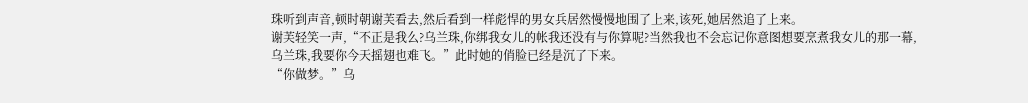珠听到声音,顿时朝谢芙看去,然后看到一样彪悍的男女兵居然慢慢地围了上来,该死,她居然追了上来。
谢芙轻笑一声,“不正是我么?乌兰珠,你绑我女儿的帐我还没有与你算呢?当然我也不会忘记你意图想要烹煮我女儿的那一幕,乌兰珠,我要你今天摇翅也难飞。”此时她的俏脸已经是沉了下来。
“你做梦。”乌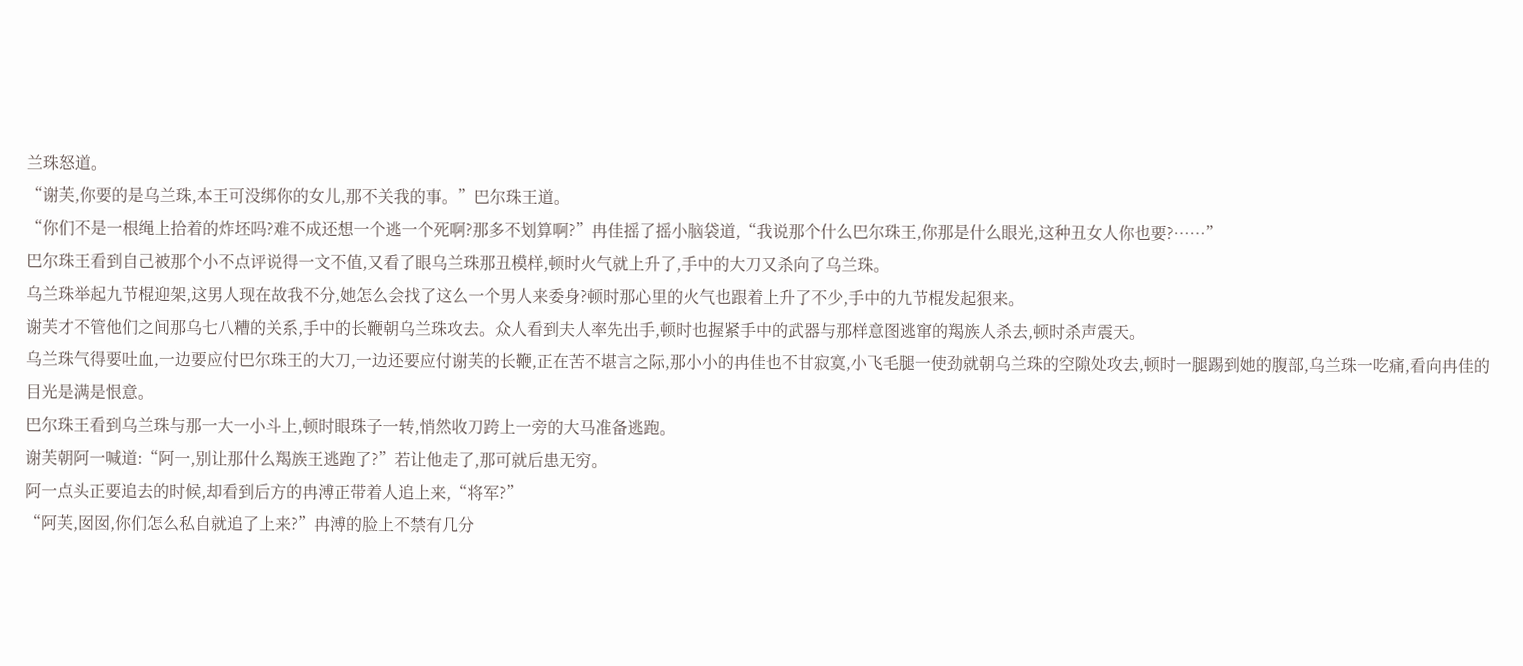兰珠怒道。
“谢芙,你要的是乌兰珠,本王可没绑你的女儿,那不关我的事。”巴尔珠王道。
“你们不是一根绳上拾着的炸坯吗?难不成还想一个逃一个死啊?那多不划算啊?”冉佳摇了摇小脑袋道,“我说那个什么巴尔珠王,你那是什么眼光,这种丑女人你也要?……”
巴尔珠王看到自己被那个小不点评说得一文不值,又看了眼乌兰珠那丑模样,顿时火气就上升了,手中的大刀又杀向了乌兰珠。
乌兰珠举起九节棍迎架,这男人现在故我不分,她怎么会找了这么一个男人来委身?顿时那心里的火气也跟着上升了不少,手中的九节棍发起狠来。
谢芙才不管他们之间那乌七八糟的关系,手中的长鞭朝乌兰珠攻去。众人看到夫人率先出手,顿时也握紧手中的武器与那样意图逃窜的羯族人杀去,顿时杀声震天。
乌兰珠气得要吐血,一边要应付巴尔珠王的大刀,一边还要应付谢芙的长鞭,正在苦不堪言之际,那小小的冉佳也不甘寂寞,小飞毛腿一使劲就朝乌兰珠的空隙处攻去,顿时一腿踢到她的腹部,乌兰珠一吃痛,看向冉佳的目光是满是恨意。
巴尔珠王看到乌兰珠与那一大一小斗上,顿时眼珠子一转,悄然收刀跨上一旁的大马准备逃跑。
谢芙朝阿一喊道:“阿一,别让那什么羯族王逃跑了?”若让他走了,那可就后患无穷。
阿一点头正要追去的时候,却看到后方的冉溥正带着人追上来,“将军?”
“阿芙,囡囡,你们怎么私自就追了上来?”冉溥的脸上不禁有几分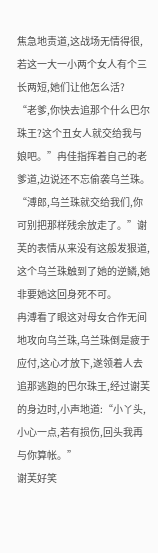焦急地责道,这战场无情得很,若这一大一小两个女人有个三长两短,她们让他怎么活?
“老爹,你快去追那个什么巴尔珠王?这个丑女人就交给我与娘吧。”冉佳指挥着自己的老爹道,边说还不忘偷袭乌兰珠。
“溥郎,乌兰珠就交给我们,你可别把那样残余放走了。”谢芙的表情从来没有这般发狠道,这个乌兰珠触到了她的逆鳞,她非要她这回身死不可。
冉溥看了眼这对母女合作无间地攻向乌兰珠,乌兰珠倒是疲于应付,这心才放下,遂领着人去追那逃跑的巴尔珠王,经过谢芙的身边时,小声地道:“小丫头,小心一点,若有损伤,回头我再与你算帐。”
谢芙好笑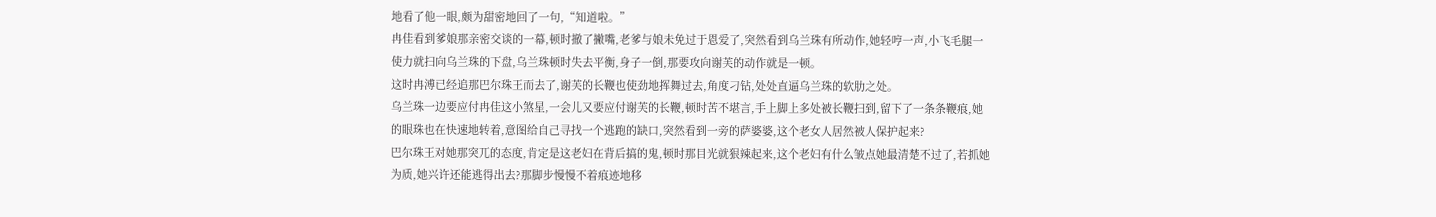地看了他一眼,颇为甜密地回了一句,“知道啦。”
冉佳看到爹娘那亲密交谈的一幕,顿时撤了撇嘴,老爹与娘未免过于恩爱了,突然看到乌兰珠有所动作,她轻哼一声,小飞毛腿一使力就扫向乌兰珠的下盘,乌兰珠顿时失去平衡,身子一倒,那要攻向谢芙的动作就是一顿。
这时冉溥已经追那巴尔珠王而去了,谢芙的长鞭也使劲地挥舞过去,角度刁钻,处处直逼乌兰珠的软肋之处。
乌兰珠一边要应付冉佳这小煞星,一会儿又要应付谢芙的长鞭,顿时苦不堪言,手上脚上多处被长鞭扫到,留下了一条条鞭痕,她的眼珠也在快速地转着,意图给自己寻找一个逃跑的缺口,突然看到一旁的萨婆婆,这个老女人居然被人保护起来?
巴尔珠王对她那突兀的态度,肯定是这老妇在背后搞的鬼,顿时那目光就狠辣起来,这个老妇有什么皱点她最清楚不过了,若抓她为质,她兴许还能逃得出去?那脚步慢慢不着痕迹地移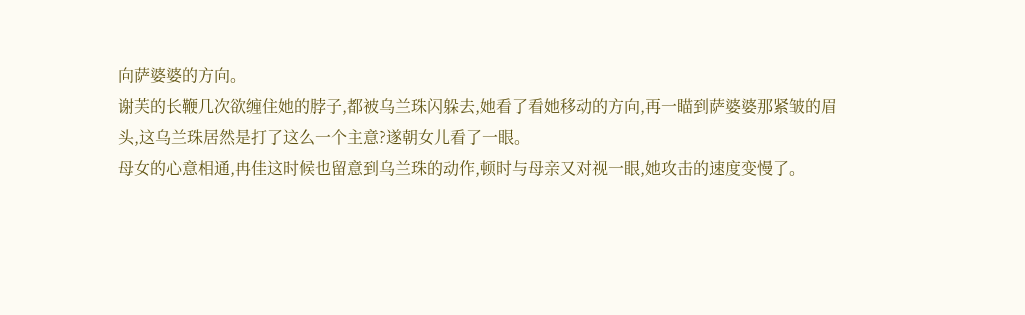向萨婆婆的方向。
谢芙的长鞭几次欲缠住她的脖子,都被乌兰珠闪躲去,她看了看她移动的方向,再一瞄到萨婆婆那紧皱的眉头,这乌兰珠居然是打了这么一个主意?遂朝女儿看了一眼。
母女的心意相通,冉佳这时候也留意到乌兰珠的动作,顿时与母亲又对视一眼,她攻击的速度变慢了。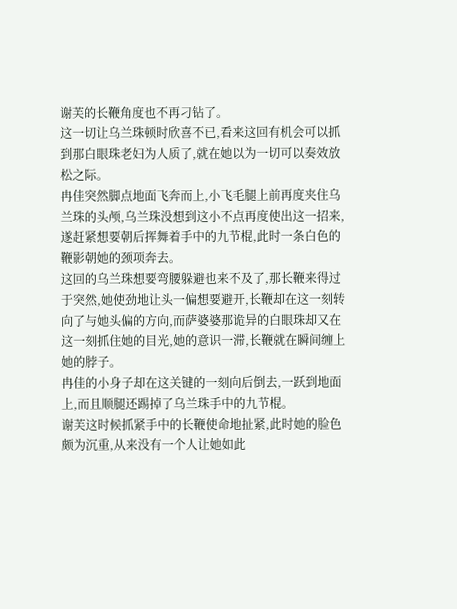谢芙的长鞭角度也不再刁钻了。
这一切让乌兰珠顿时欣喜不已,看来这回有机会可以抓到那白眼珠老妇为人质了,就在她以为一切可以奏效放松之际。
冉佳突然脚点地面飞奔而上,小飞毛腿上前再度夹住乌兰珠的头颅,乌兰珠没想到这小不点再度使出这一招来,遂赶紧想要朝后挥舞着手中的九节棍,此时一条白色的鞭影朝她的颈项奔去。
这回的乌兰珠想要弯腰躲避也来不及了,那长鞭来得过于突然,她使劲地让头一偏想要避开,长鞭却在这一刻转向了与她头偏的方向,而萨婆婆那诡异的白眼珠却又在这一刻抓住她的目光,她的意识一滞,长鞭就在瞬间缠上她的脖子。
冉佳的小身子却在这关键的一刻向后倒去,一跃到地面上,而且顺腿还踢掉了乌兰珠手中的九节棍。
谢芙这时候抓紧手中的长鞭使命地扯紧,此时她的脸色颇为沉重,从来没有一个人让她如此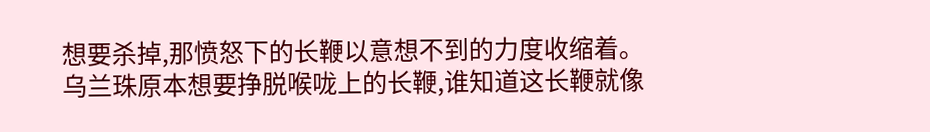想要杀掉,那愤怒下的长鞭以意想不到的力度收缩着。
乌兰珠原本想要挣脱喉咙上的长鞭,谁知道这长鞭就像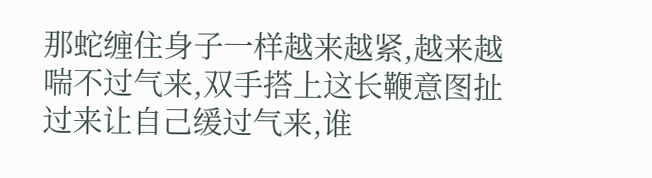那蛇缠住身子一样越来越紧,越来越喘不过气来,双手搭上这长鞭意图扯过来让自己缓过气来,谁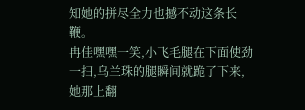知她的拼尽全力也撼不动这条长鞭。
冉佳嘿嘿一笑,小飞毛腿在下面使劲一扫,乌兰珠的腿瞬间就跪了下来,她那上翻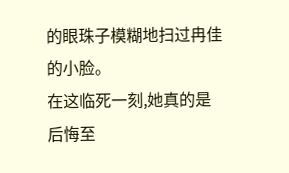的眼珠子模糊地扫过冉佳的小脸。
在这临死一刻,她真的是后悔至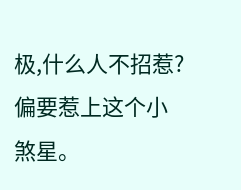极,什么人不招惹?偏要惹上这个小煞星。